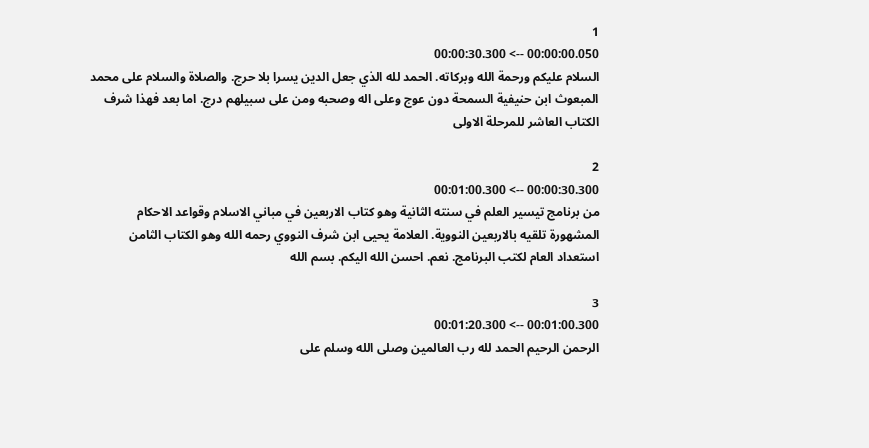1
00:00:00.050 --> 00:00:30.300
السلام عليكم ورحمة الله وبركاته. الحمد لله الذي جعل الدين يسرا بلا حرج. والصلاة والسلام على محمد المبعوث ابن حنيفية السمحة دون عوج وعلى اله وصحبه ومن على سبيلهم درج. اما بعد فهذا شرف الكتاب العاشر للمرحلة الاولى

2
00:00:30.300 --> 00:01:00.300
من برنامج تيسير العلم في سنته الثانية وهو كتاب الاربعين في مباني الاسلام وقواعد الاحكام المشهورة تلقيه بالاربعين النووية. العلامة يحيى ابن شرف النووي رحمه الله وهو الكتاب الثامن استعداد العام لكتب البرنامج. نعم. احسن الله اليكم. بسم الله

3
00:01:00.300 --> 00:01:20.300
الرحمن الرحيم الحمد لله رب العالمين وصلى الله وسلم على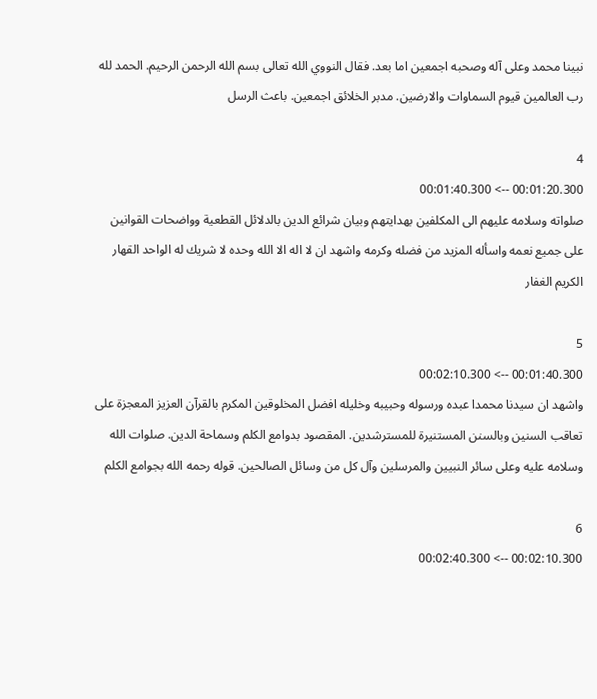نبينا محمد وعلى آله وصحبه اجمعين اما بعد. فقال النووي الله تعالى بسم الله الرحمن الرحيم. الحمد لله رب العالمين قيوم السماوات والارضين. مدبر الخلائق اجمعين. باعث الرسل

4
00:01:20.300 --> 00:01:40.300
صلواته وسلامه عليهم الى المكلفين بهدايتهم وبيان شرائع الدين بالدلائل القطعية وواضحات القوانين على جميع نعمه واسأله المزيد من فضله وكرمه واشهد ان لا اله الا الله وحده لا شريك له الواحد القهار الكريم الغفار

5
00:01:40.300 --> 00:02:10.300
واشهد ان سيدنا محمدا عبده ورسوله وحبيبه وخليله افضل المخلوقين المكرم بالقرآن العزيز المعجزة على تعاقب السنين وبالسنن المستنيرة للمسترشدين. المقصود بدوامع الكلم وسماحة الدين. صلوات الله وسلامه عليه وعلى سائر النبيين والمرسلين وآل كل من وسائل الصالحين. قوله رحمه الله بجوامع الكلم

6
00:02:10.300 --> 00:02:40.300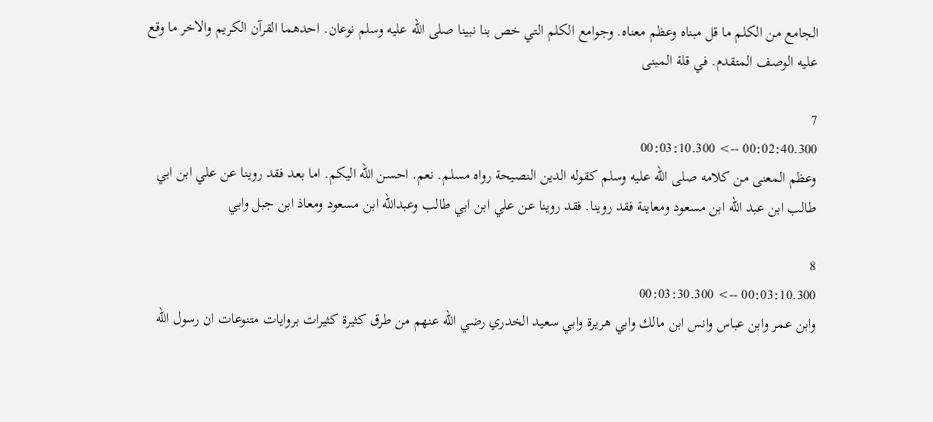الجامع من الكلم ما قل مبناه وعظم معناه. وجوامع الكلم التي خص بنا نبينا صلى الله عليه وسلم نوعان. احدهما القرآن الكريم والاخر ما وقع عليه الوصف المتقدم. في قلة المبنى

7
00:02:40.300 --> 00:03:10.300
وعظم المعنى من كلامه صلى الله عليه وسلم كقوله الدين النصيحة رواه مسلم. نعم. احسن الله اليكم. اما بعد فقد روينا عن علي ابن ابي طالب ابن عبد الله ابن مسعود ومعاينة فقد روينا. فقد روينا عن علي ابن ابي طالب وعبدالله ابن مسعود ومعاذ ابن جبل وابي

8
00:03:10.300 --> 00:03:30.300
وابن عمر وابن عباس وانس ابن مالك وابي هريرة وابي سعيد الخدري رضي الله عنهم من طرق كثيرة كثيرات بروايات متنوعات ان رسول الله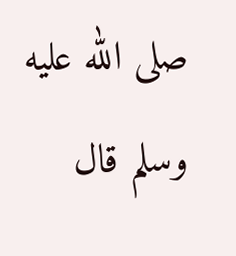صلى الله عليه وسلم قال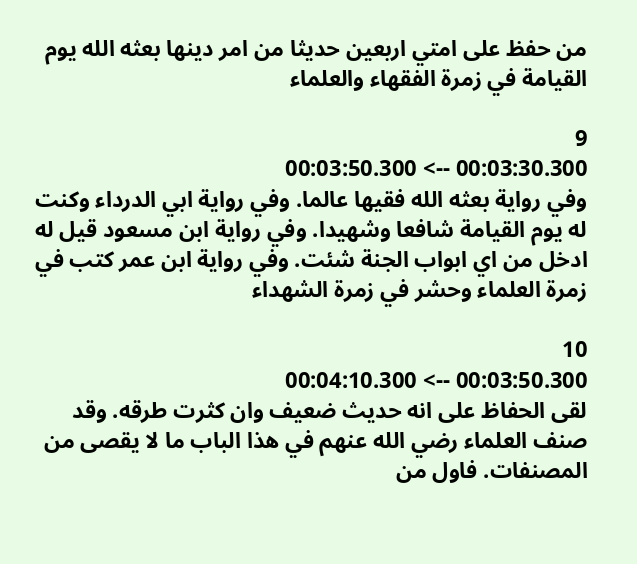من حفظ على امتي اربعين حديثا من امر دينها بعثه الله يوم القيامة في زمرة الفقهاء والعلماء

9
00:03:30.300 --> 00:03:50.300
وفي رواية بعثه الله فقيها عالما. وفي رواية ابي الدرداء وكنت له يوم القيامة شافعا وشهيدا. وفي رواية ابن مسعود قيل له ادخل من اي ابواب الجنة شئت. وفي رواية ابن عمر كتب في زمرة العلماء وحشر في زمرة الشهداء

10
00:03:50.300 --> 00:04:10.300
لقى الحفاظ على انه حديث ضعيف وان كثرت طرقه. وقد صنف العلماء رضي الله عنهم في هذا الباب ما لا يقصى من المصنفات. فاول من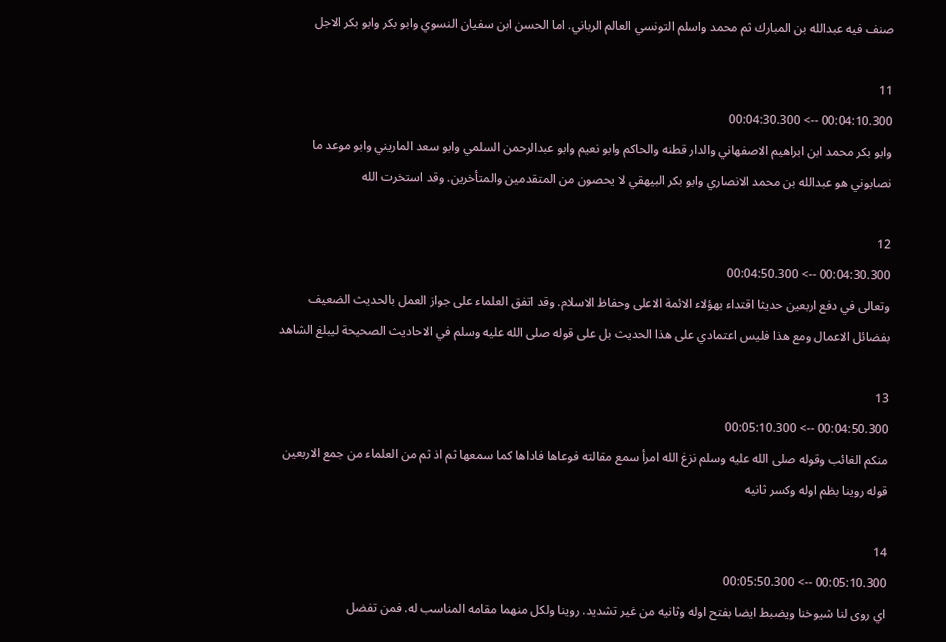صنف فيه عبدالله بن المبارك ثم محمد واسلم التونسي العالم الرباني. اما الحسن ابن سفيان النسوي وابو بكر وابو بكر الاجل

11
00:04:10.300 --> 00:04:30.300
وابو بكر محمد ابن ابراهيم الاصفهاني والدار قطنه والحاكم وابو نعيم وابو عبدالرحمن السلمي وابو سعد الماريني وابو موعد ما نصابوني هو عبدالله بن محمد الانصاري وابو بكر البيهقي لا يحصون من المتقدمين والمتأخرين. وقد استخرت الله

12
00:04:30.300 --> 00:04:50.300
وتعالى في دفع اربعين حديثا اقتداء بهؤلاء الائمة الاعلى وحفاظ الاسلام. وقد اتفق العلماء على جواز العمل بالحديث الضعيف بفضائل الاعمال ومع هذا فليس اعتمادي على هذا الحديث بل على قوله صلى الله عليه وسلم في الاحاديث الصحيحة ليبلغ الشاهد

13
00:04:50.300 --> 00:05:10.300
منكم الغائب وقوله صلى الله عليه وسلم نزغ الله امرأ سمع مقالته فوعاها فاداها كما سمعها ثم اذ ثم من العلماء من جمع الاربعين قوله روينا بظم اوله وكسر ثانيه

14
00:05:10.300 --> 00:05:50.300
اي روى لنا شيوخنا ويضبط ايضا بفتح اوله وثانيه من غير تشديد. روينا ولكل منهما مقامه المناسب له. فمن تفضل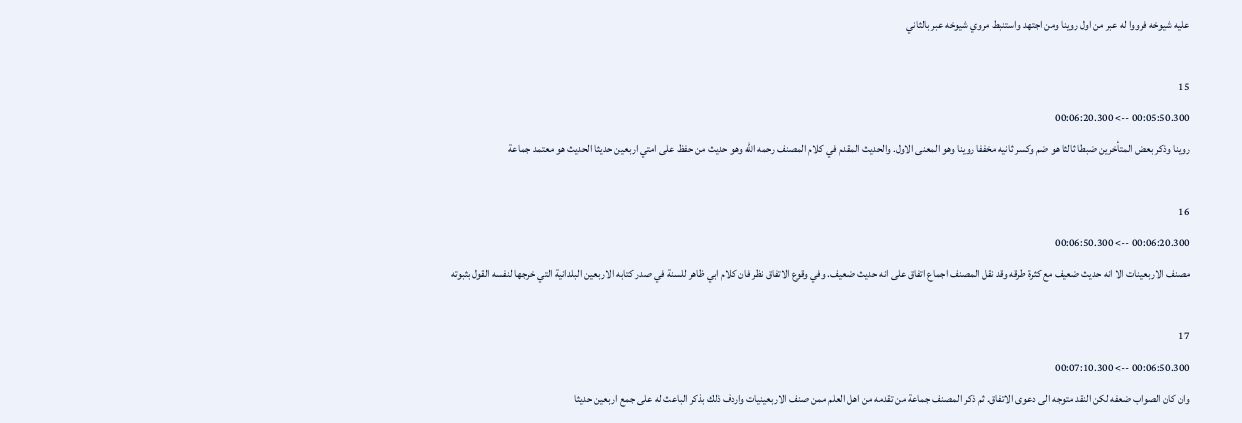عليه شيوخه فرووا له عبر من اول روينا ومن اجتهد واستنبط مروي شيوخه عبر بالثاني

15
00:05:50.300 --> 00:06:20.300
روينا وذكر بعض المتأخرين ضبطا ثالثا هو ضم وكسر ثانيه مخففا روينا وهو المعنى الاول. والحديث المقدم في كلام المصنف رحمه الله وهو حديث من حفظ على امتي اربعين حديثا الحديث هو معتمد جماعة

16
00:06:20.300 --> 00:06:50.300
مصنف الاربعينات الا انه حديث ضعيف مع كثرة طرقه وقد نقل المصنف اجماع اتفاق على انه حديث ضعيف. وفي وقوع الاتفاق نظر فان كلام ابي ظاهر للسنة في صدر كتابه الاربعين البلدانية التي خرجها لنفسه القول بثبوته

17
00:06:50.300 --> 00:07:10.300
وان كان الصواب ضعفه لكن النقد متوجه الى دعوى الاتفاق. ثم ذكر المصنف جماعة من تقدمه من اهل العلم ممن صنف الاربعينيات واردف ذلك بذكر الباعث له على جمع اربعين حديثا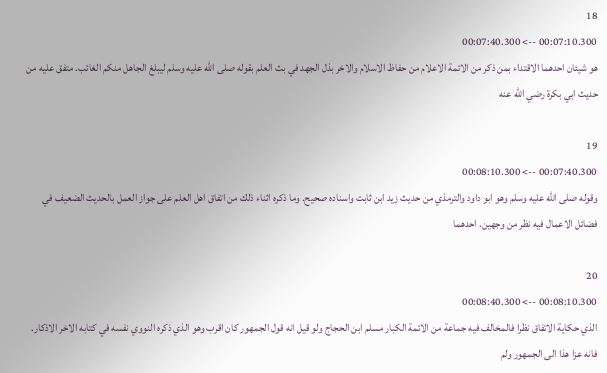18
00:07:10.300 --> 00:07:40.300
هو شيئان احدهما الاقتداء بمن ذكر من الائمة الاعلام من حفاظ الاسلام والاخر بذل الجهد في بث العلم بقوله صلى الله عليه وسلم ليبلغ الجاهل منكم الغائب. متفق عليه من حديث ابي بكرة رضي الله عنه

19
00:07:40.300 --> 00:08:10.300
وقوله صلى الله عليه وسلم وهو ابو داود والترمذي من حديث زيد ابن ثابت واسناده صحيح. وما ذكره اثناء ذلك من اتفاق اهل العلم على جواز العمل بالحديث الضعيف في فضائل الاعمال فيه نظر من وجهين. احدهما

20
00:08:10.300 --> 00:08:40.300
الذي حكاية الاتفاق نظرا فالمخالف فيه جماعة من الائمة الكبار مسلم ابن الحجاج ولو قيل انه قول الجمهور كان اقرب وهو الذي ذكره النووي نفسه في كتابه الاخر الاذكار. فانه عزا هذا الى الجمهور ولم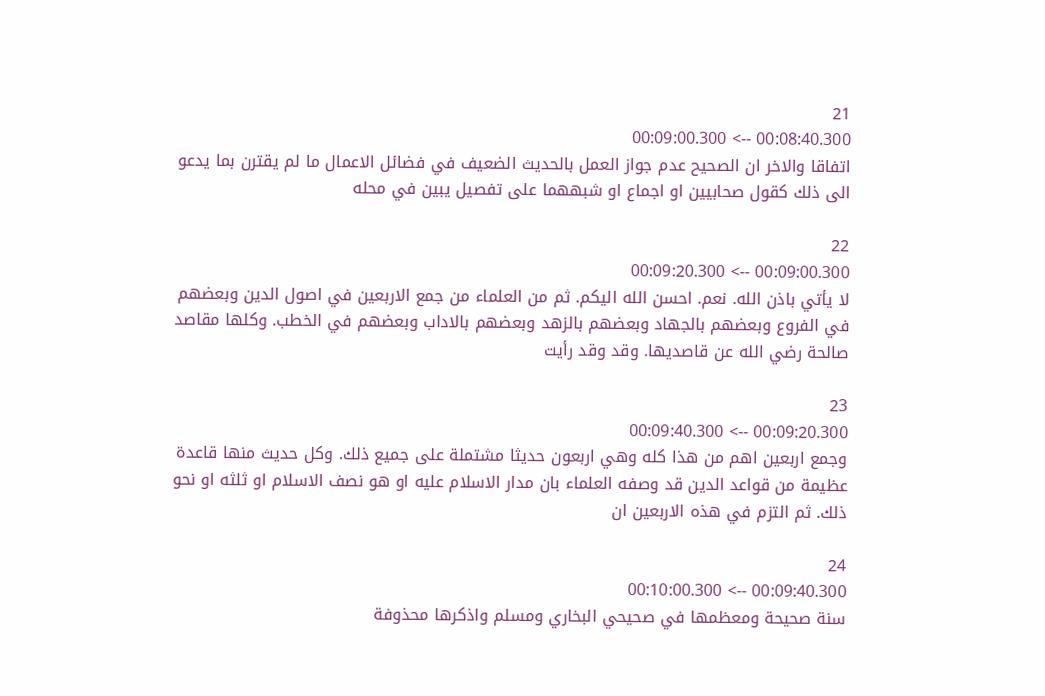21
00:08:40.300 --> 00:09:00.300
اتفاقا والاخر ان الصحيح عدم جواز العمل بالحديث الضعيف في فضائل الاعمال ما لم يقترن بما يدعو الى ذلك كقول صحابيين او اجماع او شبههما على تفصيل يبين في محله

22
00:09:00.300 --> 00:09:20.300
لا يأتي باذن الله. نعم. احسن الله اليكم. ثم من العلماء من جمع الاربعين في اصول الدين وبعضهم في الفروع وبعضهم بالجهاد وبعضهم بالزهد وبعضهم بالاداب وبعضهم في الخطب. وكلها مقاصد صالحة رضي الله عن قاصديها. وقد وقد رأيت

23
00:09:20.300 --> 00:09:40.300
وجمع اربعين اهم من هذا كله وهي اربعون حديثا مشتملة على جميع ذلك. وكل حديث منها قاعدة عظيمة من قواعد الدين قد وصفه العلماء بان مدار الاسلام عليه او هو نصف الاسلام او ثلثه او نحو ذلك. ثم التزم في هذه الاربعين ان

24
00:09:40.300 --> 00:10:00.300
سنة صحيحة ومعظمها في صحيحي البخاري ومسلم واذكرها محذوفة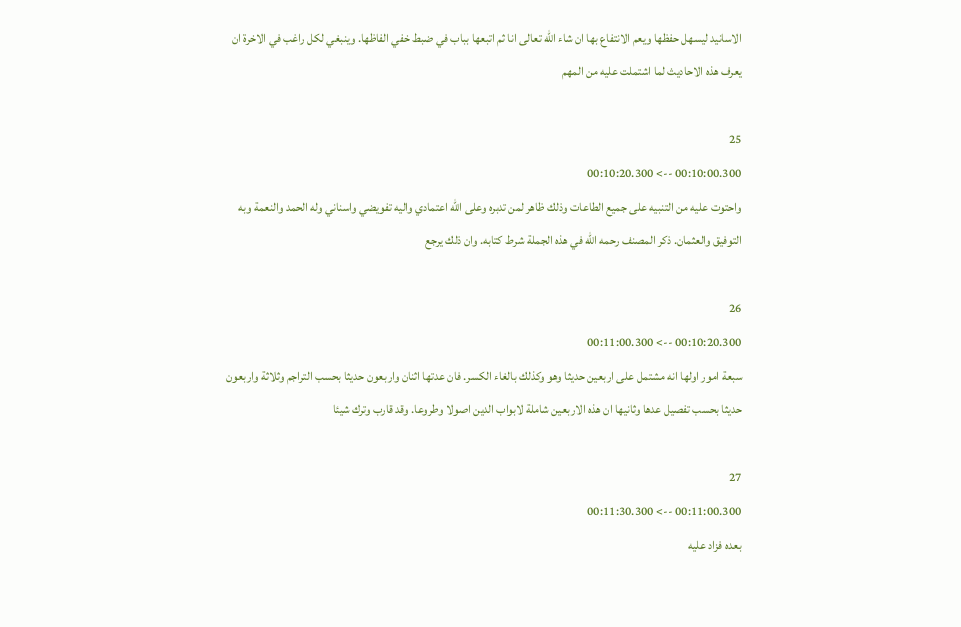الاسانيد ليسهل حفظها ويعم الانتفاع بها ان شاء الله تعالى انا ثم اتبعها بباب في ضبط خفي الفاظها. وينبغي لكل راغب في الاخرة ان يعرف هذه الاحاديث لما اشتملت عليه من المهم

25
00:10:00.300 --> 00:10:20.300
واحتوت عليه من التنبيه على جميع الطاعات وذلك ظاهر لمن تدبره وعلى الله اعتمادي واليه تفويضي واسناني وله الحمد والنعمة وبه التوفيق والعثمان. ذكر المصنف رحمه الله في هذه الجملة شرط كتابه. وان ذلك يرجع

26
00:10:20.300 --> 00:11:00.300
سبعة امور اولها انه مشتمل على اربعين حديثا وهو وكذلك بالغاء الكسر. فان عدتها اثنان واربعون حديثا بحسب التراجم وثلاثة واربعون حديثا بحسب تفصيل عدها وثانيها ان هذه الاربعين شاملة لابواب الدين اصولا وطروعا. وقد قارب وترك شيئا

27
00:11:00.300 --> 00:11:30.300
بعده فزاد عليه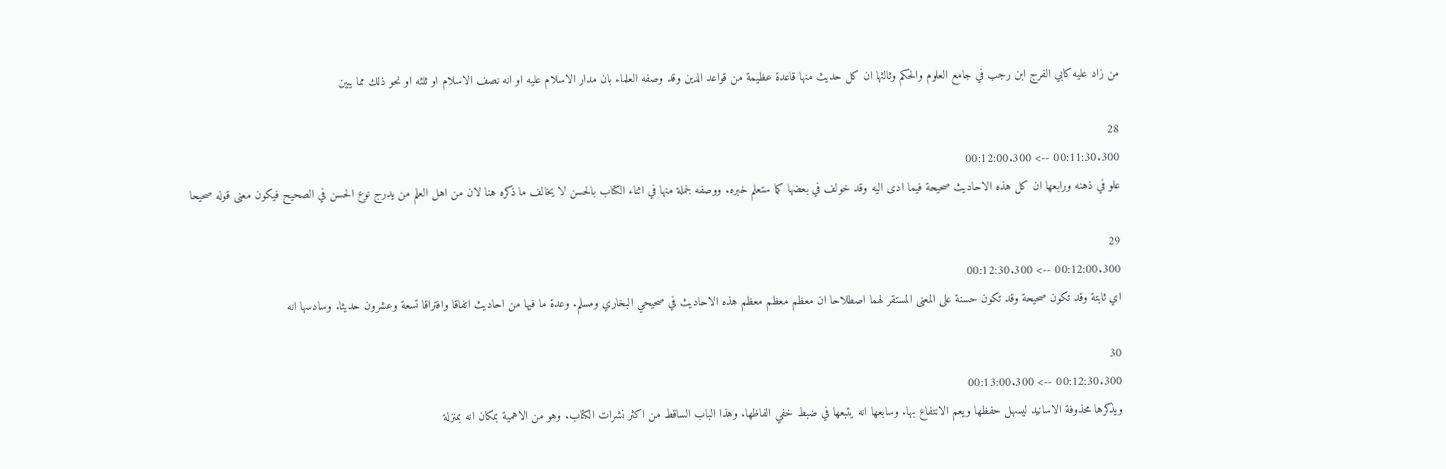من زاد عليه كابي الفرج ابن رجب في جامع العلوم والحكم وثالثها ان كل حديث منها قاعدة عظيمة من قواعد الدين وقد وصفه العلماء بان مدار الاسلام عليه او انه نصف الاسلام او ثلثه او نحو ذلك مما يبين

28
00:11:30.300 --> 00:12:00.300
علو في ذهنه ورابعها ان كل هذه الاحاديث صحيحة فيما ادى اليه وقد خولف في بعضها كما ستعلم خبره. ووصفه لجملة منها في اثناء الكتاب بالحسن لا يخالف ما ذكره هنا لان من اهل العلم من يدرج نوع الحسن في الصحيح فيكون معنى قوله صحيحا

29
00:12:00.300 --> 00:12:30.300
اي ثابتة وقد تكون صحيحة وقد تكون حسنة على المعنى المستقر لهما اصطلاحا ان معظم معظم معظم هذه الاحاديث في صحيحي البخاري ومسلم. وعدة ما فيها من احاديث اتفاقا وافتراقا تسعة وعشرون حديثا. وسادسها انه

30
00:12:30.300 --> 00:13:00.300
ويذكرها محذوفة الاسانيد ليسهل حفظها ويعم الانتفاع بها. وسابعها انه يتبعها في ضبط خفي الفاظها. وهذا الباب الساقط من اكثر نشرات الكتاب. وهو من الاهمية بمكان انه بمنزلة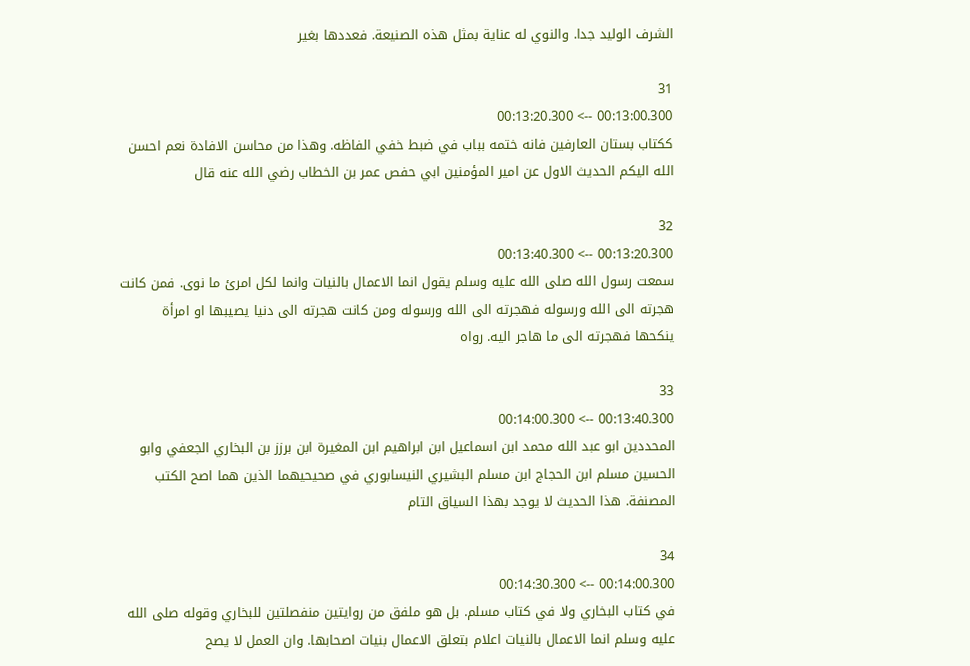الشرف الوليد جدا. والنوي له عناية بمثل هذه الصنيعة. فعددها بغير

31
00:13:00.300 --> 00:13:20.300
ككتاب بستان العارفين فانه ختمه بباب في ضبط خفي الفاظه. وهذا من محاسن الافادة نعم احسن الله اليكم الحديث الاول عن امير المؤمنين ابي حفص عمر بن الخطاب رضي الله عنه قال

32
00:13:20.300 --> 00:13:40.300
سمعت رسول الله صلى الله عليه وسلم يقول انما الاعمال بالنيات وانما لكل امرئ ما نوى. فمن كانت هجرته الى الله ورسوله فهجرته الى الله ورسوله ومن كانت هجرته الى دنيا يصيبها او امرأة ينكحها فهجرته الى ما هاجر اليه. رواه

33
00:13:40.300 --> 00:14:00.300
المحددين ابو عبد الله محمد ابن اسماعيل ابن ابراهيم ابن المغيرة ابن برزز بن البخاري الجعفي وابو الحسين مسلم ابن الحجاج ابن مسلم البشيري النيسابوري في صحيحيهما الذين هما اصح الكتب المصنفة. هذا الحديث لا يوجد بهذا السياق التام

34
00:14:00.300 --> 00:14:30.300
في كتاب البخاري ولا في كتاب مسلم. بل هو ملفق من روايتين منفصلتين للبخاري وقوله صلى الله عليه وسلم انما الاعمال بالنيات اعلام بتعلق الاعمال بنيات اصحابها. وان العمل لا يصح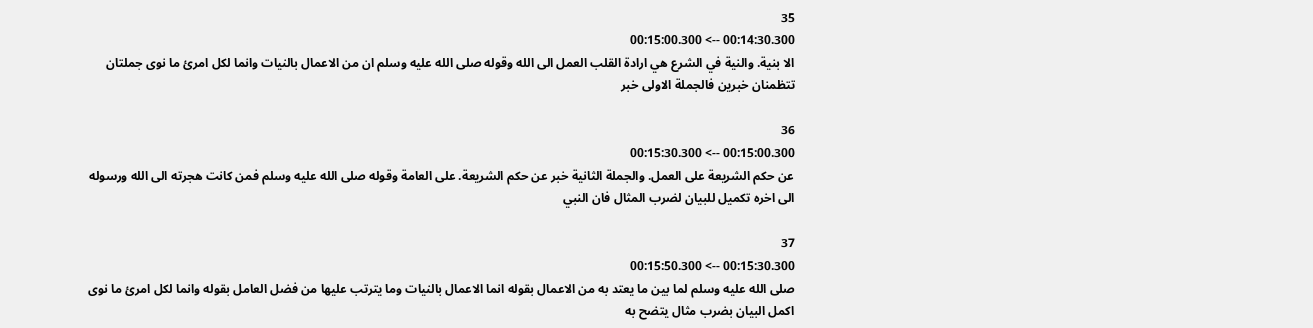35
00:14:30.300 --> 00:15:00.300
الا بنية. والنية في الشرع هي ارادة القلب العمل الى الله وقوله صلى الله عليه وسلم ان من الاعمال بالنيات وانما لكل امرئ ما نوى جملتان تتظمنان خبرين فالجملة الاولى خبر

36
00:15:00.300 --> 00:15:30.300
عن حكم الشريعة على العمل. والجملة الثانية خبر عن حكم الشريعة. على العامة وقوله صلى الله عليه وسلم فمن كانت هجرته الى الله ورسوله الى اخره تكميل للبيان لضرب المثال فان النبي

37
00:15:30.300 --> 00:15:50.300
صلى الله عليه وسلم لما بين ما يعتد به من الاعمال بقوله انما الاعمال بالنيات وما يترتب عليها من فضل العامل بقوله وانما لكل امرئ ما نوى اكمل البيان بضرب مثال يتضح به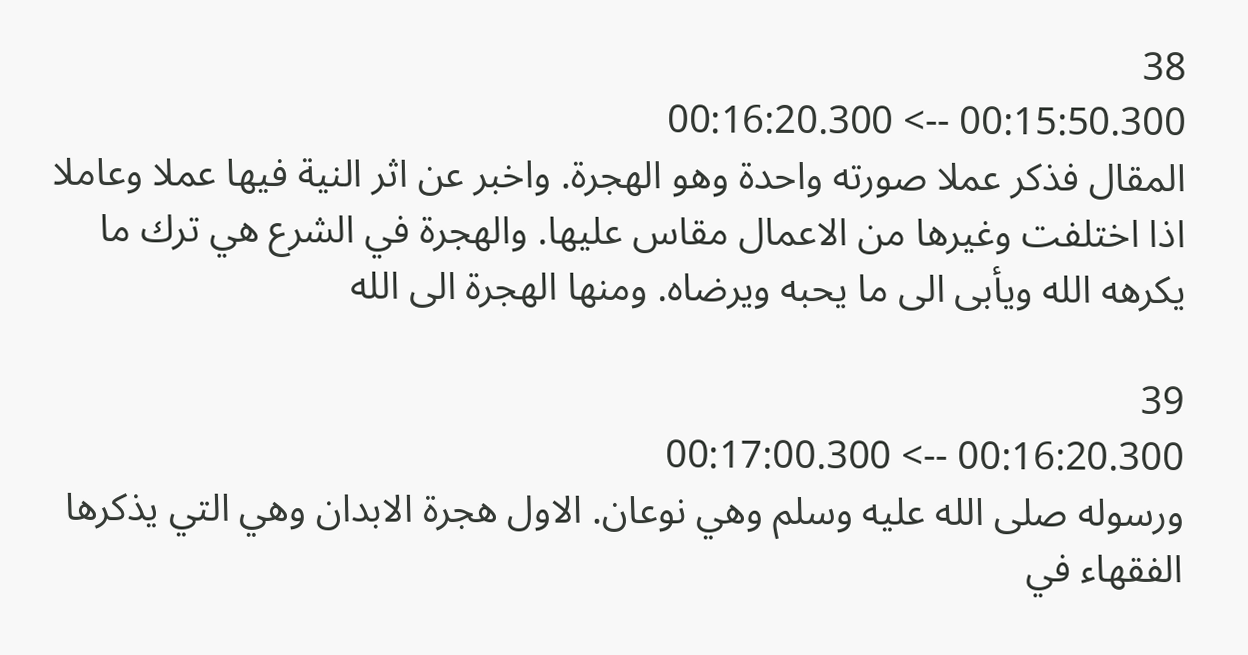38
00:15:50.300 --> 00:16:20.300
المقال فذكر عملا صورته واحدة وهو الهجرة. واخبر عن اثر النية فيها عملا وعاملا اذا اختلفت وغيرها من الاعمال مقاس عليها. والهجرة في الشرع هي ترك ما يكرهه الله ويأبى الى ما يحبه ويرضاه. ومنها الهجرة الى الله

39
00:16:20.300 --> 00:17:00.300
ورسوله صلى الله عليه وسلم وهي نوعان. الاول هجرة الابدان وهي التي يذكرها الفقهاء في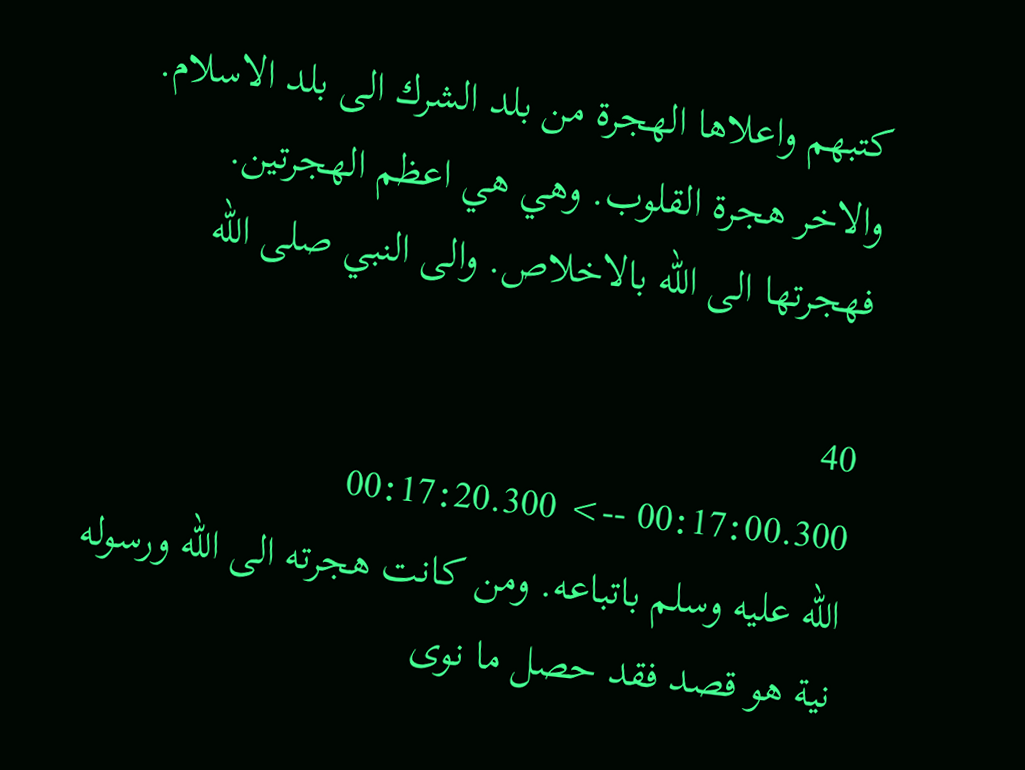كتبهم واعلاها الهجرة من بلد الشرك الى بلد الاسلام. والاخر هجرة القلوب. وهي هي اعظم الهجرتين. فهجرتها الى الله بالاخلاص. والى النبي صلى الله

40
00:17:00.300 --> 00:17:20.300
الله عليه وسلم باتباعه. ومن كانت هجرته الى الله ورسوله نية هو قصد فقد حصل ما نوى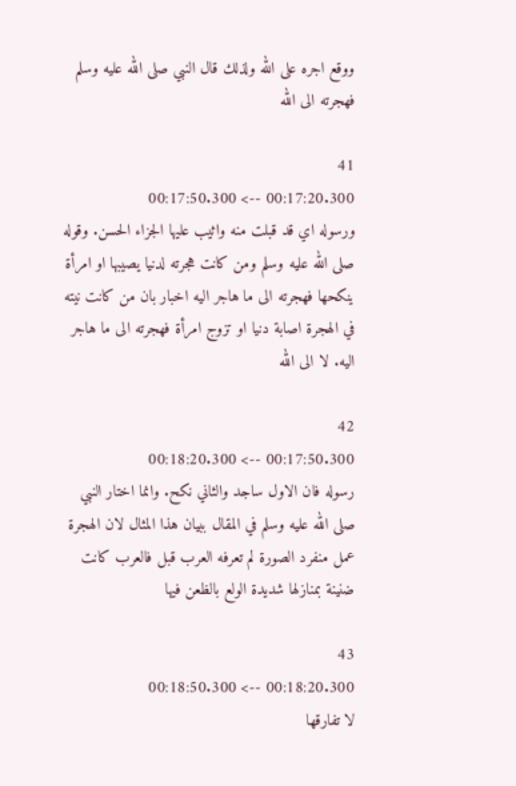ووقع اجره على الله ولذلك قال النبي صلى الله عليه وسلم فهجرته الى الله

41
00:17:20.300 --> 00:17:50.300
ورسوله اي قد قبلت منه واثيب عليها الجزاء الحسن. وقوله صلى الله عليه وسلم ومن كانت هجرته لدنيا يصيبها او امرأة ينكحها فهجرته الى ما هاجر اليه اخبار بان من كانت نيته في الهجرة اصابة دنيا او تزوج امرأة فهجرته الى ما هاجر اليه. لا الى الله

42
00:17:50.300 --> 00:18:20.300
رسوله فان الاول ساجد والثاني نكح. وانما اختار النبي صلى الله عليه وسلم في المقال ببيان هذا المثال لان الهجرة عمل منفرد الصورة لم تعرفه العرب قبل فالعرب كانت ضنينة بمنازلها شديدة الولع بالظعن فيها

43
00:18:20.300 --> 00:18:50.300
لا تفارقها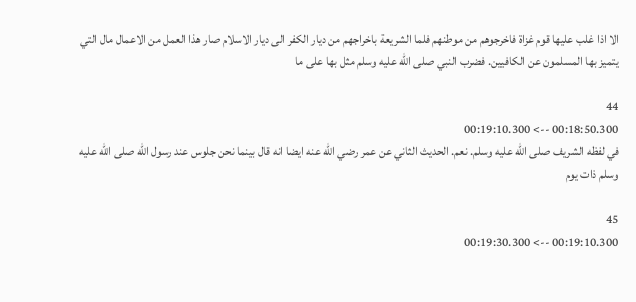الا اذا غلب عليها قوم غزاة فاخرجوهم من موطنهم فلما الشريعة باخراجهم من ديار الكفر الى ديار الاسلام صار هذا العمل من الاعمال مال التي يتميز بها المسلمون عن الكافيين. فضرب النبي صلى الله عليه وسلم مثل بها على ما

44
00:18:50.300 --> 00:19:10.300
في لفظه الشريف صلى الله عليه وسلم. نعم. الحديث الثاني عن عمر رضي الله عنه ايضا انه قال بينما نحن جلوس عند رسول الله صلى الله عليه وسلم ذات يوم

45
00:19:10.300 --> 00:19:30.300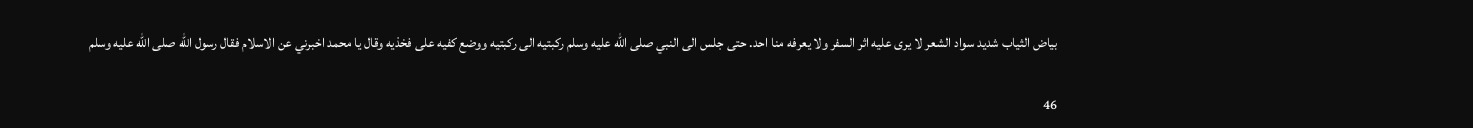بياض الثياب شديد سواد الشعر لا يرى عليه اثر السفر ولا يعرفه منا احد. حتى جلس الى النبي صلى الله عليه وسلم ركبتيه الى ركبتيه ووضع كفيه على فخذيه وقال يا محمد اخبرني عن الاسلام فقال رسول الله صلى الله عليه وسلم

46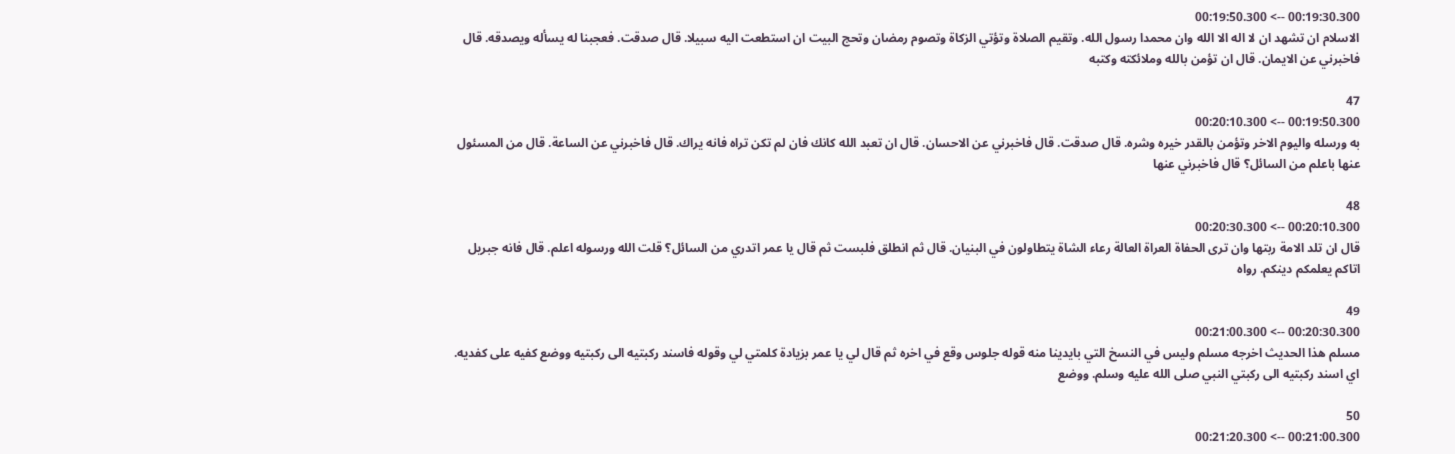00:19:30.300 --> 00:19:50.300
الاسلام ان تشهد ان لا اله الا الله وان محمدا رسول الله. وتقيم الصلاة وتؤتي الزكاة وتصوم رمضان وتحج البيت ان استطعت اليه سبيلا. قال صدقت. فعجبنا له يسأله ويصدقه. قال فاخبرني عن الايمان. قال ان تؤمن بالله وملائكته وكتبه

47
00:19:50.300 --> 00:20:10.300
به ورسله واليوم الاخر وتؤمن بالقدر خيره وشره. قال صدقت. قال فاخبرني عن الاحسان. قال ان تعبد الله كانك فان لم تكن تراه فانه يراك. قال فاخبرني عن الساعة. قال من المسئول عنها باعلم من السائل؟ قال فاخبرني عنها

48
00:20:10.300 --> 00:20:30.300
قال ان تلد الامة ربتها وان ترى الحفاة العراة العالة رعاء الشاة يتطاولون في البنيان. قال ثم انطلق فلبست ثم قال يا عمر اتدري من السائل؟ قلت الله ورسوله اعلم. قال فانه جبريل اتاكم يعلمكم دينكم. رواه

49
00:20:30.300 --> 00:21:00.300
مسلم هذا الحديث اخرجه مسلم وليس في النسخ التي بايدينا منه قوله جلوس وقع في اخره ثم قال لي يا عمر بزيادة كلمتي لي وقوله فاسند ركبتيه الى ركبتيه ووضع كفيه على كفديه. اي اسند ركبتيه الى ركبتي النبي صلى الله عليه وسلم. ووضع

50
00:21:00.300 --> 00:21:20.300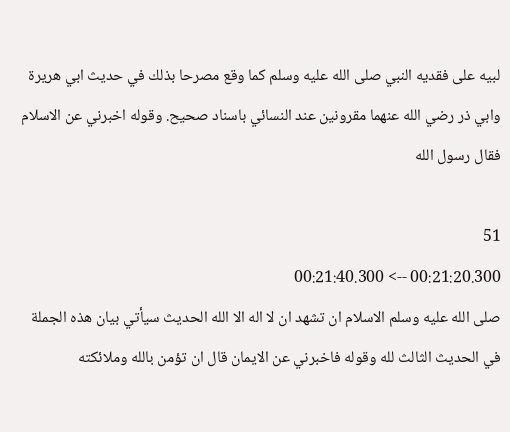لبيه على فقديه النبي صلى الله عليه وسلم كما وقع مصرحا بذلك في حديث ابي هريرة وابي ذر رضي الله عنهما مقرونين عند النسائي باسناد صحيح. وقوله اخبرني عن الاسلام فقال رسول الله

51
00:21:20.300 --> 00:21:40.300
صلى الله عليه وسلم الاسلام ان تشهد ان لا اله الا الله الحديث سيأتي بيان هذه الجملة في الحديث الثالث لله وقوله فاخبرني عن الايمان قال ان تؤمن بالله وملائكته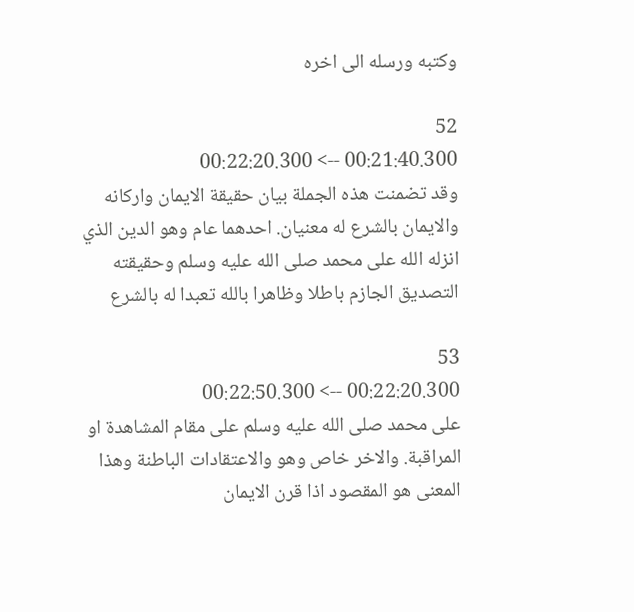وكتبه ورسله الى اخره

52
00:21:40.300 --> 00:22:20.300
وقد تضمنت هذه الجملة بيان حقيقة الايمان واركانه والايمان بالشرع له معنيان. احدهما عام وهو الدين الذي انزله الله على محمد صلى الله عليه وسلم وحقيقته التصديق الجازم باطلا وظاهرا بالله تعبدا له بالشرع

53
00:22:20.300 --> 00:22:50.300
على محمد صلى الله عليه وسلم على مقام المشاهدة او المراقبة. والاخر خاص وهو والاعتقادات الباطنة وهذا المعنى هو المقصود اذا قرن الايمان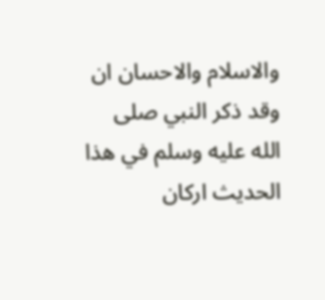والاسلام والاحسان ان وقد ذكر النبي صلى الله عليه وسلم في هذا الحديث اركان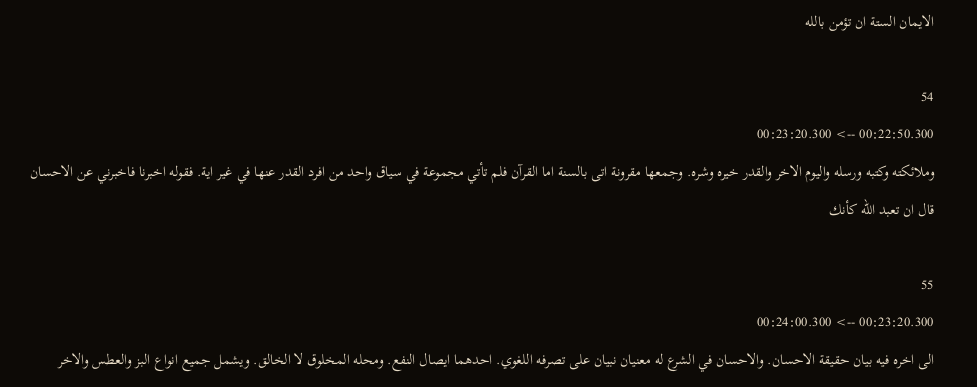الايمان الستة ان تؤمن بالله

54
00:22:50.300 --> 00:23:20.300
وملائكته وكتبه ورسله واليوم الاخر والقدر خيره وشره. وجمعها مقرونة اتى بالسنة اما القرآن فلم تأتي مجموعة في سياق واحد من افرد القدر عنها في غير اية. فقوله اخبرنا فاخبرني عن الاحسان قال ان تعبد الله كأنك

55
00:23:20.300 --> 00:24:00.300
الى اخره فيه بيان حقيقة الاحسان. والاحسان في الشرع له معنيان نبيان على تصرفه اللغوي. احدهما ايصال النفع. ومحله المخلوق لا الخالق. ويشمل جميع انواع البز والعطس والاخر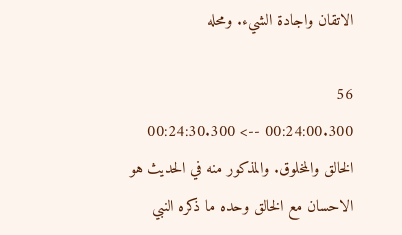الاتقان واجادة الشيء. ومحله

56
00:24:00.300 --> 00:24:30.300
الخالق والمخلوق. والمذكور منه في الحديث هو الاحسان مع الخالق وحده ما ذكره النبي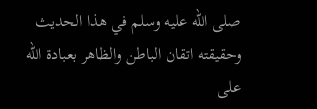صلى الله عليه وسلم في هذا الحديث وحقيقته اتقان الباطن والظاهر بعبادة الله على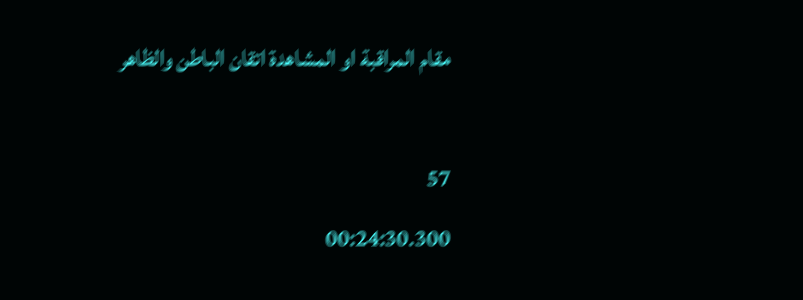مقام المراقبة او المشاهدة اتقان الباطن والظاهر

57
00:24:30.300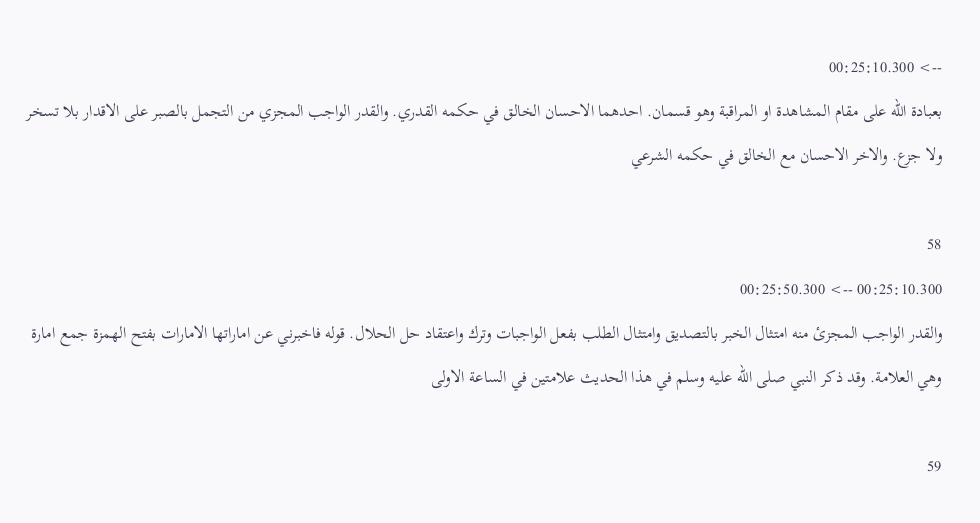--> 00:25:10.300
بعبادة الله على مقام المشاهدة او المراقبة وهو قسمان. احدهما الاحسان الخالق في حكمه القدري. والقدر الواجب المجزي من التجمل بالصبر على الاقدار بلا تسخر ولا جزع. والاخر الاحسان مع الخالق في حكمه الشرعي

58
00:25:10.300 --> 00:25:50.300
والقدر الواجب المجزئ منه امتثال الخبر بالتصديق وامتثال الطلب بفعل الواجبات وترك واعتقاد حل الحلال. قوله فاخبرني عن اماراتها الامارات بفتح الهمزة جمع امارة وهي العلامة. وقد ذكر النبي صلى الله عليه وسلم في هذا الحديث علامتين في الساعة الاولى

59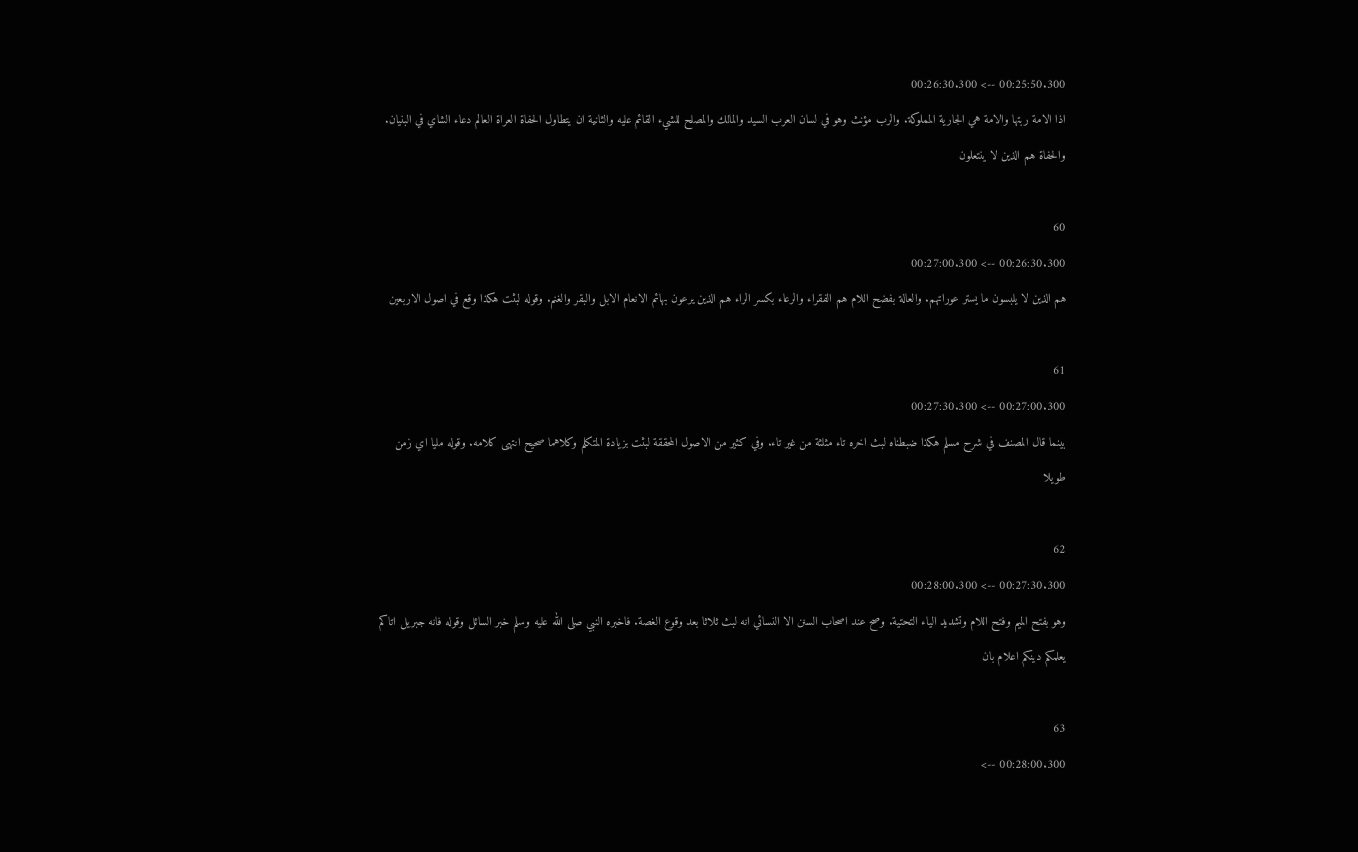00:25:50.300 --> 00:26:30.300
اذا الامة ربتها والامة هي الجارية المملوكة. والرب مؤنث وهو في لسان العرب السيد والمالك والمصلح للشيء القائم عليه والثانية ان يتطاول الحفاة العراة العالم دعاء الشاي في البنيان. والحفاة هم الذين لا ينتعلون

60
00:26:30.300 --> 00:27:00.300
هم الذين لا يلبسون ما يستر عوراتهم. والعالة بفضح اللام هم الفقراء والرعاء بكسر الراء هم الذين يرعون بهائم الانعام الابل والبقر والغنم. وقوله لبثت هكذا وقع في اصول الاربعين

61
00:27:00.300 --> 00:27:30.300
بينما قال المصنف في شرح مسلم هكذا ضبطناه لبث اخره تاء مثلثة من غير تاء. وفي كثير من الاصول المحققة لبثت بزيادة المتكلم وكلاهما صحيح انتهى كلامه. وقوله مليا اي زمن طويلا

62
00:27:30.300 --> 00:28:00.300
وهو بفتح الميم وفتح اللام وتشديد الياء التحتية. وصح عند اصحاب السنن الا النسائي انه لبث ثلاثا بعد وقوع الغصة. فاخبره النبي صلى الله عليه وسلم خبر السائل وقوله فانه جبريل اتاكم يعلمكم دينكم اعلام بان

63
00:28:00.300 -->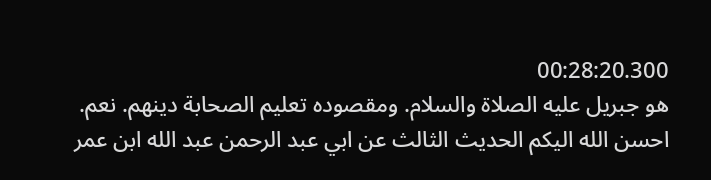00:28:20.300
هو جبريل عليه الصلاة والسلام. ومقصوده تعليم الصحابة دينهم. نعم. احسن الله اليكم الحديث الثالث عن ابي عبد الرحمن عبد الله ابن عمر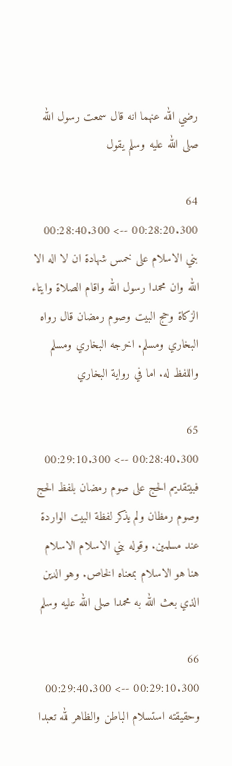رضي الله عنهما انه قال سمعت رسول الله صلى الله عليه وسلم يقول

64
00:28:20.300 --> 00:28:40.300
بني الاسلام على خمس شهادة ان لا اله الا الله وان محمدا رسول الله واقام الصلاة وايتاء الزكاة وحج البيت وصوم رمضان قال رواه البخاري ومسلم. اخرجه البخاري ومسلم واللفظ له. اما في رواية البخاري

65
00:28:40.300 --> 00:29:10.300
فبيتقديم الحج على صوم رمضان بلفظ الحج وصوم رمظان ولم يذكر لفظة البيت الواردة عند مسلمين. وقوله بني الاسلام الاسلام هنا هو الاسلام بمعناه الخاص. وهو الدين الذي بعث الله به محمدا صلى الله عليه وسلم

66
00:29:10.300 --> 00:29:40.300
وحقيقته استسلام الباطن والظاهر لله تعبدا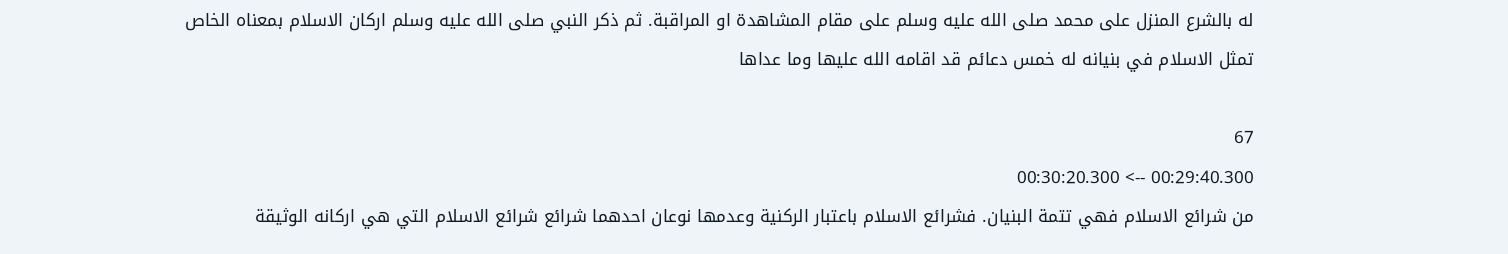له بالشرع المنزل على محمد صلى الله عليه وسلم على مقام المشاهدة او المراقبة. ثم ذكر النبي صلى الله عليه وسلم اركان الاسلام بمعناه الخاص تمثل الاسلام في بنيانه له خمس دعائم قد اقامه الله عليها وما عداها

67
00:29:40.300 --> 00:30:20.300
من شرائع الاسلام فهي تتمة البنيان. فشرائع الاسلام باعتبار الركنية وعدمها نوعان احدهما شرائع شرائع الاسلام التي هي اركانه الوثيقة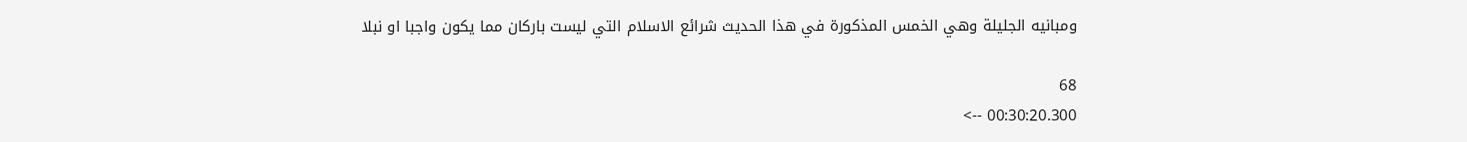ومبانيه الجليلة وهي الخمس المذكورة في هذا الحديث شرائع الاسلام التي ليست باركان مما يكون واجبا او نبلا

68
00:30:20.300 -->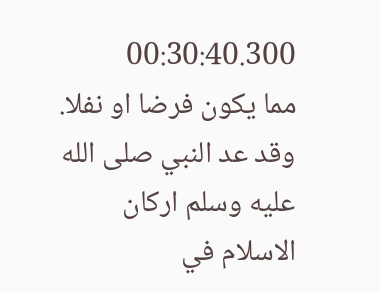00:30:40.300
مما يكون فرضا او نفلا. وقد عد النبي صلى الله عليه وسلم اركان الاسلام في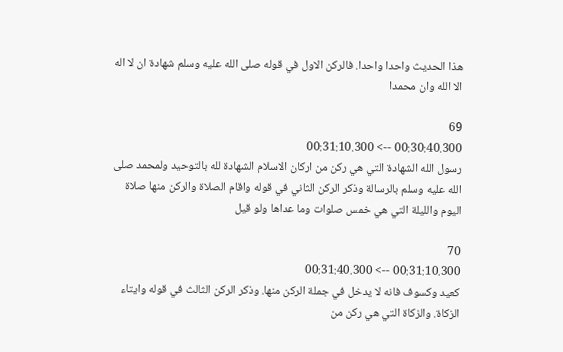هذا الحديث واحدا واحدا. فالركن الاول في قوله صلى الله عليه وسلم شهادة ان لا اله الا الله وان محمدا

69
00:30:40.300 --> 00:31:10.300
رسول الله الشهادة التي هي ركن من اركان الاسلام الشهادة لله بالتوحيد ولمحمد صلى الله عليه وسلم بالرسالة وذكر الركن الثاني في قوله واقام الصلاة والركن منها صلاة اليوم والليلة التي هي خمس صلوات وما عداها ولو قيل

70
00:31:10.300 --> 00:31:40.300
كعيد وكسوف فانه لا يدخل في جملة الركن منها. وذكر الركن الثالث في قوله وايتاء الزكاة. والزكاة التي هي ركن من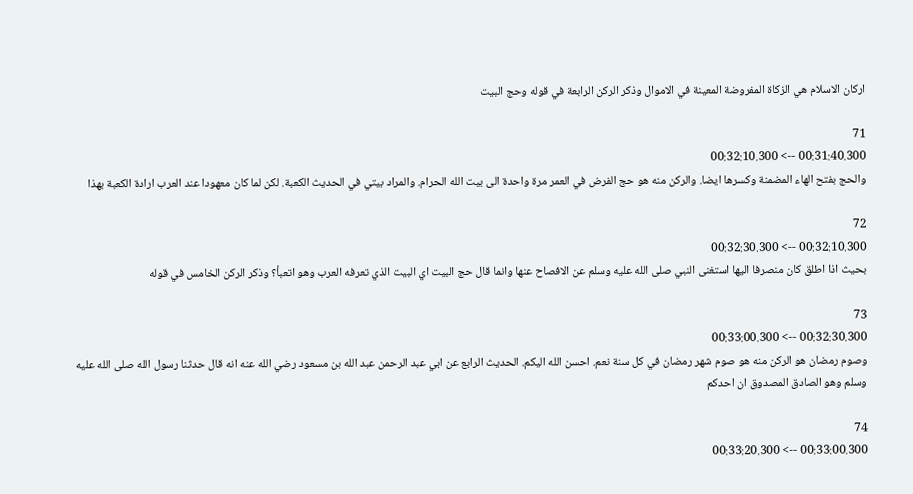اركان الاسلام هي الزكاة المفروضة المعينة في الاموال وذكر الركن الرابعة في قوله وحج البيت

71
00:31:40.300 --> 00:32:10.300
والحج بفتح الهاء المضمنة وكسرها ايضا. والركن منه هو حج الفرض في العمر مرة واحدة الى بيت الله الحرام. والمراد بيتي في الحديث الكعبة. لكن لما كان معهودا عند العرب ارادة الكعبة بهذا

72
00:32:10.300 --> 00:32:30.300
بحيث اذا اطلق كان منصرفا اليها استغنى النبي صلى الله عليه وسلم عن الافصاح عنها وانما قال حج البيت اي البيت الذي تعرفه العرب وهو اتعبأ؟ وذكر الركن الخامس في قوله

73
00:32:30.300 --> 00:33:00.300
وصوم رمضان هو الركن منه هو صوم شهر رمضان في كل سنة نعم. احسن الله اليكم. الحديث الرابع عن ابي عبد الرحمن عبد الله بن مسعود رضي الله عنه انه قال حدثنا رسول الله صلى الله عليه وسلم وهو الصادق المصدوق ان احدكم

74
00:33:00.300 --> 00:33:20.300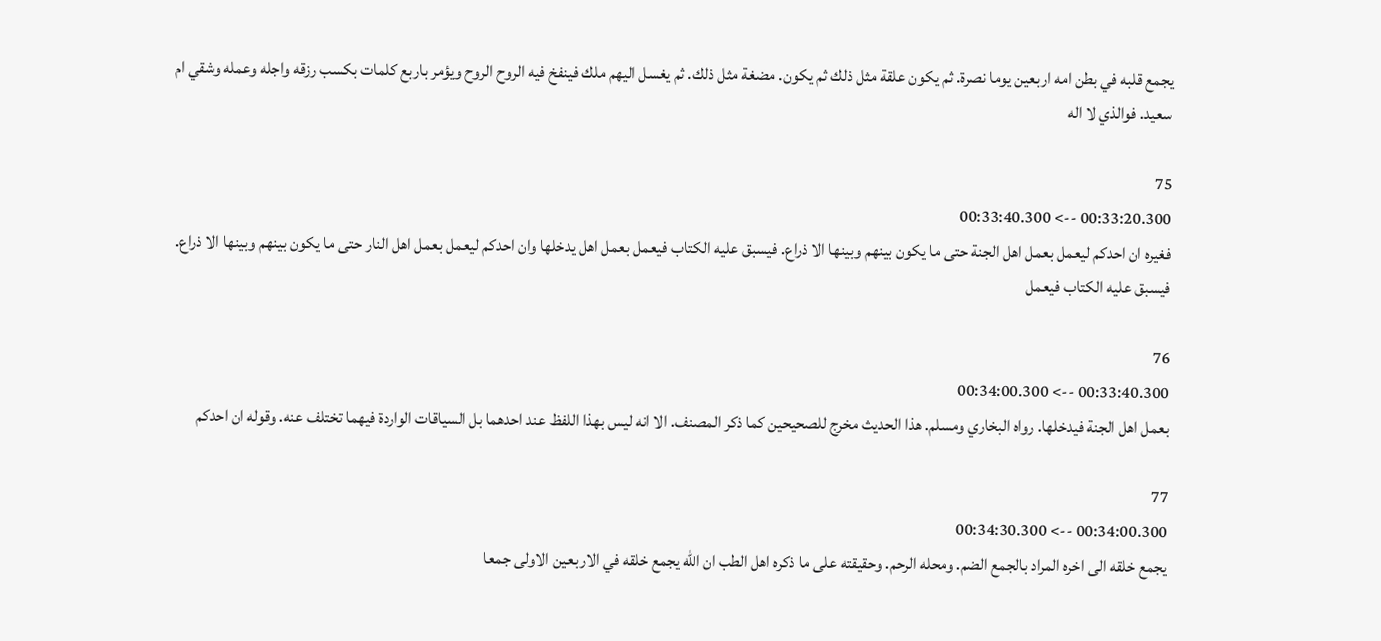يجمع قلبه في بطن امه اربعين يوما نصرة. ثم يكون علقة مثل ذلك ثم يكون. مضغة مثل ذلك. ثم يغسل اليهم ملك فينفخ فيه الروح الروح ويؤمر باربع كلمات بكسب رزقه واجله وعمله وشقي ام سعيد. فوالذي لا اله

75
00:33:20.300 --> 00:33:40.300
فغيره ان احدكم ليعمل بعمل اهل الجنة حتى ما يكون بينهم وبينها الا ذراع. فيسبق عليه الكتاب فيعمل بعمل اهل يدخلها وان احدكم ليعمل بعمل اهل النار حتى ما يكون بينهم وبينها الا ذراع. فيسبق عليه الكتاب فيعمل

76
00:33:40.300 --> 00:34:00.300
بعمل اهل الجنة فيدخلها. رواه البخاري ومسلم. هذا الحديث مخرج للصحيحين كما ذكر المصنف. الا انه ليس بهذا اللفظ عند احدهما بل السياقات الواردة فيهما تختلف عنه. وقوله ان احدكم

77
00:34:00.300 --> 00:34:30.300
يجمع خلقه الى اخره المراد بالجمع الضم. ومحله الرحم. وحقيقته على ما ذكره اهل الطب ان الله يجمع خلقه في الاربعين الاولى جمعا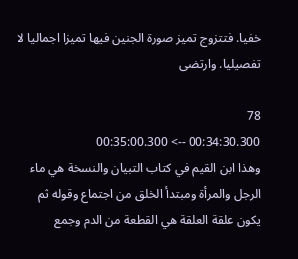خفيا. فتتزوج تميز صورة الجنين فيها تميزا اجماليا لا تفصيليا. وارتضى

78
00:34:30.300 --> 00:35:00.300
وهذا ابن القيم في كتاب التبيان والنسخة هي ماء الرجل والمرأة ومبتدأ الخلق من اجتماع وقوله ثم يكون علقة العلقة هي القطعة من الدم وجمع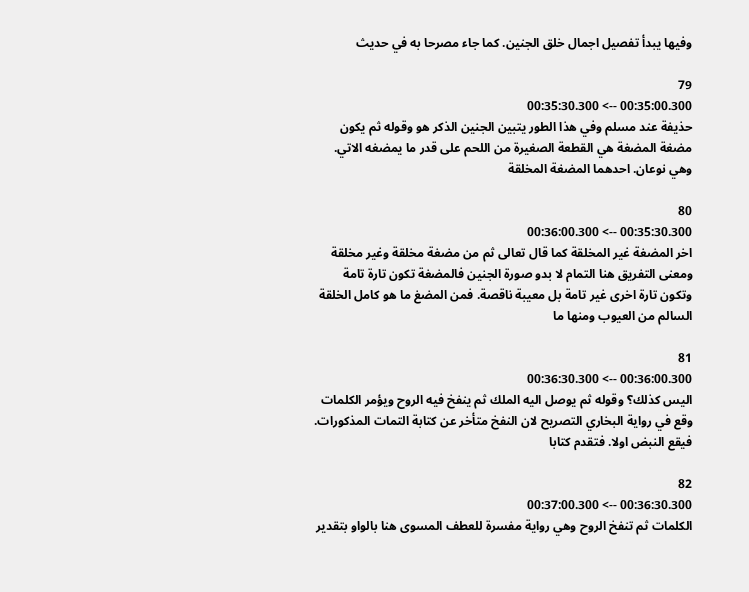وفيها يبدأ تفصيل اجمال خلق الجنين. كما جاء مصرحا به في حديث

79
00:35:00.300 --> 00:35:30.300
حذيفة عند مسلم وفي هذا الطور يتبين الجنين الذكر هو وقوله ثم يكون مضغة المضغة هي القطعة الصغيرة من اللحم على قدر ما يمضغه الاتي. وهي نوعان. احدهما المضغة المخلقة

80
00:35:30.300 --> 00:36:00.300
اخر المضغة غير المخلقة كما قال تعالى ثم من مضغة مخلقة وغير مخلقة ومعنى التفريق هنا التمام لا بدو صورة الجنين فالمضغة تكون تارة تامة وتكون تارة اخرى غير تامة بل معيبة ناقصة. فمن المضغ ما هو كامل الخلقة السالم من العيوب ومنها ما

81
00:36:00.300 --> 00:36:30.300
اليس كذلك؟ وقوله ثم يوصل اليه الملك ثم ينفخ فيه الروح ويؤمر الكلمات وقع في رواية البخاري التصريح لان النفخ متأخر عن كتابة التمات المذكورات. فيقع النبض اولا. فتقدم كتابا

82
00:36:30.300 --> 00:37:00.300
الكلمات ثم تنفخ الروح وهي رواية مفسرة للعطف المسوى هنا بالواو بتقدير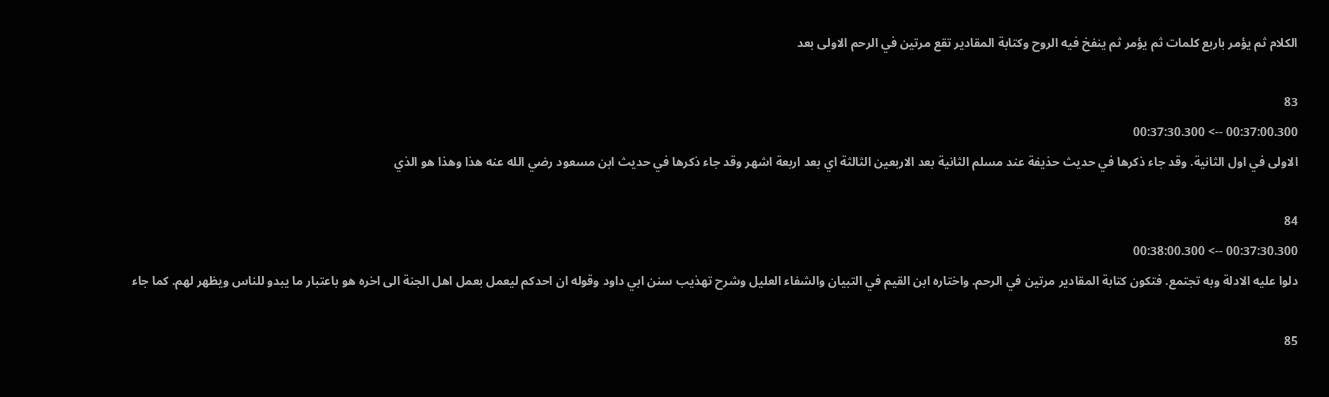الكلام ثم يؤمر باربع كلمات ثم يؤمر ثم ينفخ فيه الروح وكتابة المقادير تقع مرتين في الرحم الاولى بعد

83
00:37:00.300 --> 00:37:30.300
الاولى في اول الثانية. وقد جاء ذكرها في حديث حذيفة عند مسلم الثانية بعد الاربعين الثالثة اي بعد اربعة اشهر وقد جاء ذكرها في حديث ابن مسعود رضي الله عنه هذا وهذا هو الذي

84
00:37:30.300 --> 00:38:00.300
دلوا عليه الادلة وبه تجتمع. فتكون كتابة المقادير مرتين في الرحم. واختاره ابن القيم في التبيان والشفاء العليل وشرح تهذيب سنن ابي داود وقوله ان احدكم ليعمل بعمل اهل الجنة الى اخره هو باعتبار ما يبدو للناس ويظهر لهم. كما جاء

85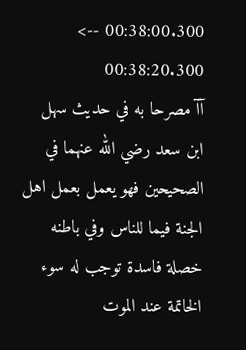00:38:00.300 --> 00:38:20.300
آآ مصرحا به في حديث سهل ابن سعد رضي الله عنهما في الصحيحين فهو يعمل بعمل اهل الجنة فيما للناس وفي باطنه خصلة فاسدة توجب له سوء الخاتمة عند الموت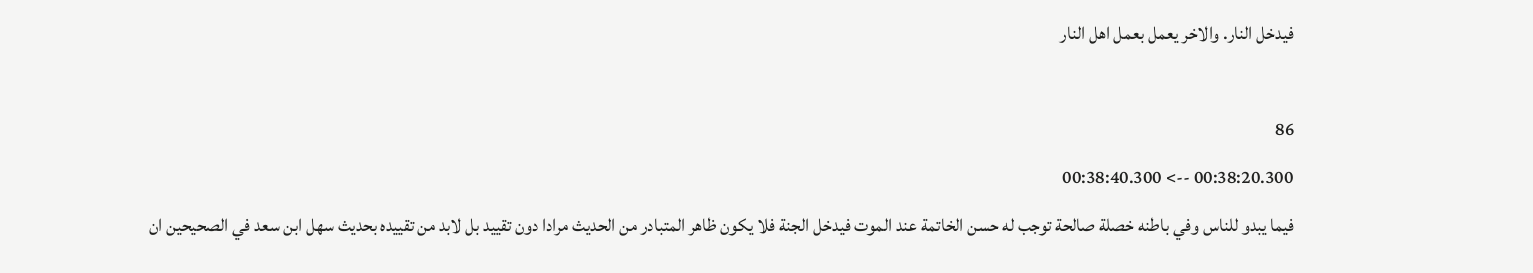فيدخل النار. والاخر يعمل بعمل اهل النار

86
00:38:20.300 --> 00:38:40.300
فيما يبدو للناس وفي باطنه خصلة صالحة توجب له حسن الخاتمة عند الموت فيدخل الجنة فلا يكون ظاهر المتبادر من الحديث مرادا دون تقييد بل لابد من تقييده بحديث سهل ابن سعد في الصحيحين ان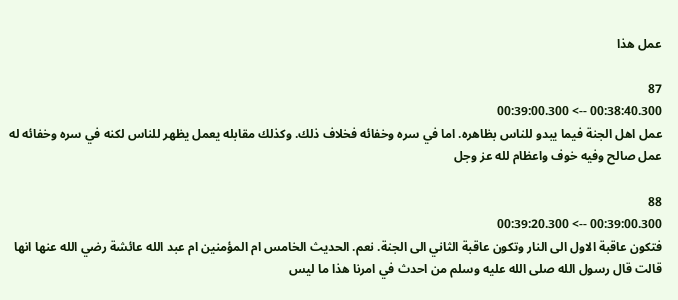عمل هذا

87
00:38:40.300 --> 00:39:00.300
عمل اهل الجنة فيما يبدو للناس بظاهره. اما في سره وخفائه فخلاف ذلك. وكذلك مقابله يعمل يظهر للناس لكنه في سره وخفائه له عمل صالح وفيه خوف واعظام لله عز وجل

88
00:39:00.300 --> 00:39:20.300
فتكون عاقبة الاول الى النار وتكون عاقبة الثاني الى الجنة. نعم. الحديث الخامس ام المؤمنين ام عبد الله عائشة رضي الله عنها انها قالت قال رسول الله صلى الله عليه وسلم من احدث في امرنا هذا ما ليس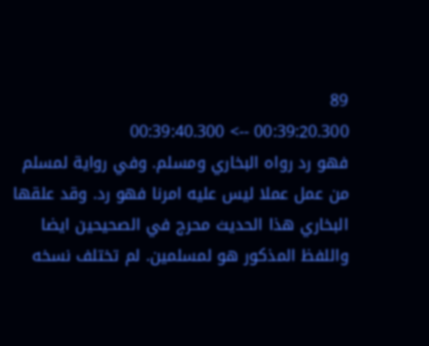89
00:39:20.300 --> 00:39:40.300
فهو رد رواه البخاري ومسلم. وفي رواية لمسلم من عمل عملا ليس عليه امرنا فهو رد. وقد علقها البخاري هذا الحديث محرج في الصحيحين ايضا واللفظ المذكور هو لمسلمين. لم تختلف نسخه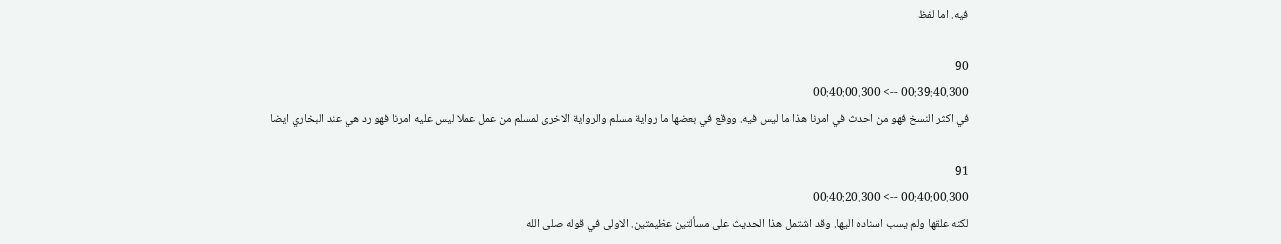فيه. اما لفظ

90
00:39:40.300 --> 00:40:00.300
في اكثر النسخ فهو من احدث في امرنا هذا ما ليس فيه. ووقع في بعضها ما رواية مسلم والرواية الاخرى لمسلم من عمل عملا ليس عليه امرنا فهو رد هي عند البخاري ايضا

91
00:40:00.300 --> 00:40:20.300
لكنه علقها ولم يسب اسناده اليها. وقد اشتمل هذا الحديث على مسألتين عظيمتين. الاولى في قوله صلى الله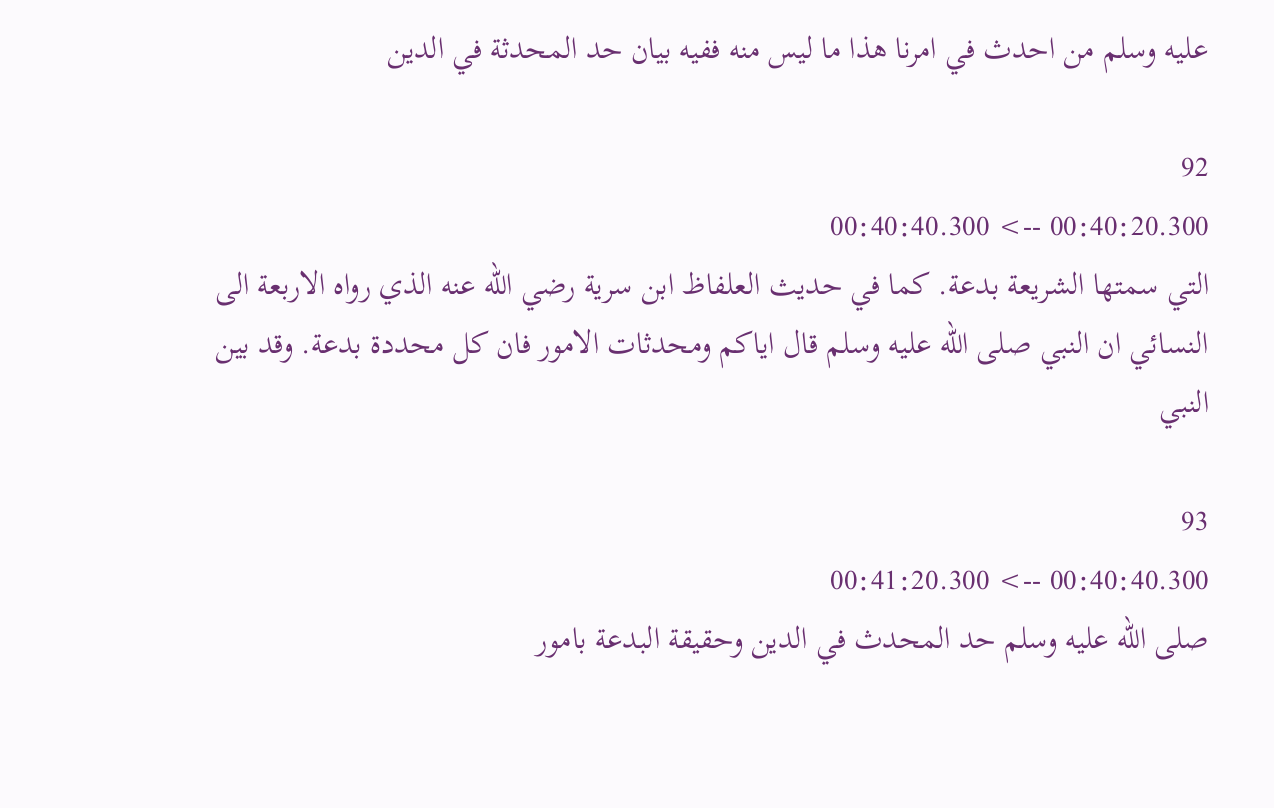عليه وسلم من احدث في امرنا هذا ما ليس منه ففيه بيان حد المحدثة في الدين

92
00:40:20.300 --> 00:40:40.300
التي سمتها الشريعة بدعة. كما في حديث العلفاظ ابن سرية رضي الله عنه الذي رواه الاربعة الى النسائي ان النبي صلى الله عليه وسلم قال اياكم ومحدثات الامور فان كل محددة بدعة. وقد بين النبي

93
00:40:40.300 --> 00:41:20.300
صلى الله عليه وسلم حد المحدث في الدين وحقيقة البدعة بامور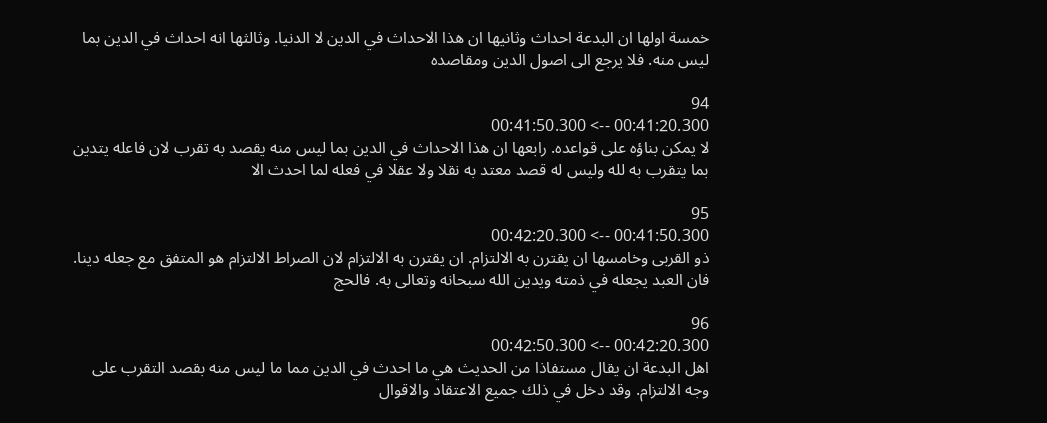خمسة اولها ان البدعة احداث وثانيها ان هذا الاحداث في الدين لا الدنيا. وثالثها انه احداث في الدين بما ليس منه. فلا يرجع الى اصول الدين ومقاصده

94
00:41:20.300 --> 00:41:50.300
لا يمكن بناؤه على قواعده. رابعها ان هذا الاحداث في الدين بما ليس منه يقصد به تقرب لان فاعله يتدين بما يتقرب به لله وليس له قصد معتد به نقلا ولا عقلا في فعله لما احدث الا

95
00:41:50.300 --> 00:42:20.300
ذو القربى وخامسها ان يقترن به الالتزام. ان يقترن به الالتزام لان الصراط الالتزام هو المتفق مع جعله دينا. فان العبد يجعله في ذمته ويدين الله سبحانه وتعالى به. فالحج

96
00:42:20.300 --> 00:42:50.300
اهل البدعة ان يقال مستفاذا من الحديث هي ما احدث في الدين مما ما ليس منه بقصد التقرب على وجه الالتزام. وقد دخل في ذلك جميع الاعتقاد والاقوال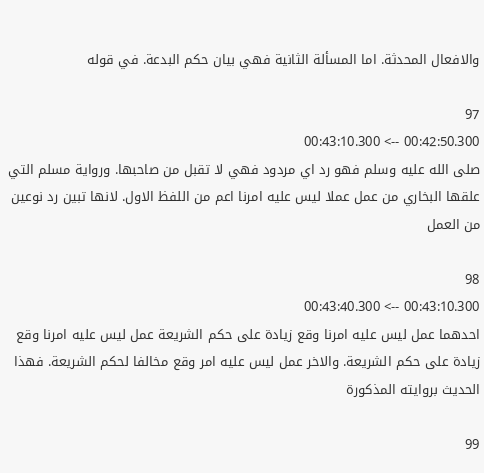والافعال المحدثة. اما المسألة الثانية فهي بيان حكم البدعة. في قوله

97
00:42:50.300 --> 00:43:10.300
صلى الله عليه وسلم فهو رد اي مردود فهي لا تقبل من صاحبها. ورواية مسلم التي علقها البخاري من عمل عملا ليس عليه امرنا اعم من اللفظ الاول. لانها تبين رد نوعين من العمل

98
00:43:10.300 --> 00:43:40.300
احدهما عمل ليس عليه امرنا وقع زيادة على حكم الشريعة عمل ليس عليه امرنا وقع زيادة على حكم الشريعة. والاخر عمل ليس عليه امر وقع مخالفا لحكم الشريعة. فهذا الحديث بروايته المذكورة

99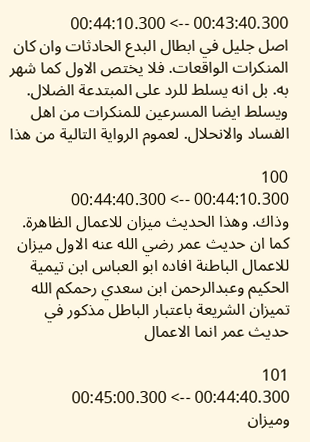00:43:40.300 --> 00:44:10.300
اصل جليل في ابطال البدع الحادثات وان كان المنكرات الواقعات. فلا يختص الاول كما شهر به. بل انه يسلط للرد على المبتدعة الضلال. ويسلط ايضا المسرعين للمنكرات من اهل الفساد والانحلال. لعموم الرواية التالية من هذا

100
00:44:10.300 --> 00:44:40.300
وذاك. وهذا الحديث ميزان للاعمال الظاهرة. كما ان حديث عمر رضي الله عنه الاول ميزان للاعمال الباطنة افاده ابو العباس ابن تيمية الحكيم وعبدالرحمن ابن سعدي رحمكم الله تميزان الشريعة باعتبار الباطل مذكور في حديث عمر انما الاعمال

101
00:44:40.300 --> 00:45:00.300
وميزان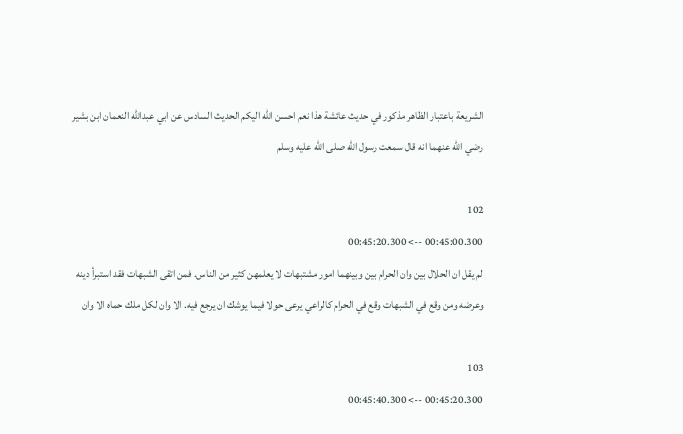الشريعة باعتبار الظاهر مذكور في حديث عائشة هذا نعم احسن الله اليكم الحديث السادس عن ابي عبدالله النعمان ابن بشير رضي الله عنهما انه قال سمعت رسول الله صلى الله عليه وسلم

102
00:45:00.300 --> 00:45:20.300
لم يقل ان الحلال بين وان الحرام بين وبينهما امور مشتبهات لا يعلمهن كثير من الناس. فمن اتقى الشبهات فقد استبرأ دينه وعرضه ومن وقع في الشبهات وقع في الحرام كالراعي يرعى حولا فيما يوشك ان يرجع فيه. الا وان لكل ملك حماه الا وان

103
00:45:20.300 --> 00:45:40.300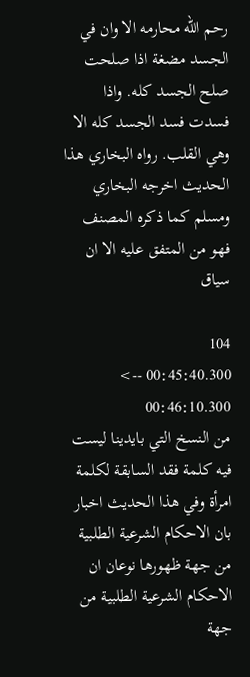رحم الله محارمه الا وان في الجسد مضغة اذا صلحت صلح الجسد كله. واذا فسدت فسد الجسد كله الا وهي القلب. رواه البخاري هذا الحديث اخرجه البخاري ومسلم كما ذكره المصنف فهو من المتفق عليه الا ان سياق

104
00:45:40.300 --> 00:46:10.300
من النسخ التي بايدينا ليست فيه كلمة فقد السابقة لكلمة امرأة وفي هذا الحديث اخبار بان الاحكام الشرعية الطلبية من جهة ظهورها نوعان ان الاحكام الشرعية الطلبية من جهة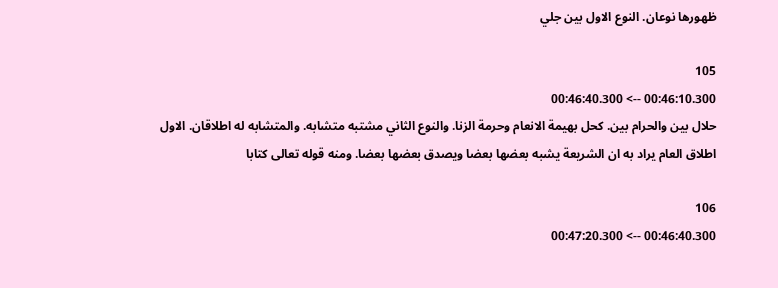ظهورها نوعان. النوع الاول بين جلي

105
00:46:10.300 --> 00:46:40.300
حلال بين والحرام بين. كحل بهيمة الانعام وحرمة الزنا. والنوع الثاني مشتبه متشابه. والمتشابه له اطلاقان. الاول اطلاق العام يراد به ان الشريعة يشبه بعضها بعضا ويصدق بعضها بعضا. ومنه قوله تعالى كتابا

106
00:46:40.300 --> 00:47:20.300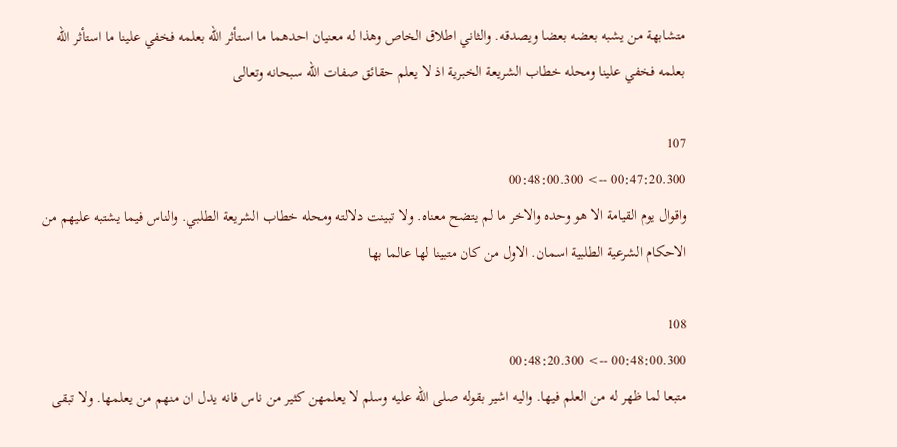متشابهة من يشبه بعضه بعضا ويصدقه. والثاني اطلاق الخاص وهذا له معنيان احدهما ما استأثر الله بعلمه فخفي علينا ما استأثر الله بعلمه فخفي علينا ومحله خطاب الشريعة الخبرية اذ لا يعلم حقائق صفات الله سبحانه وتعالى

107
00:47:20.300 --> 00:48:00.300
واقوال يوم القيامة الا هو وحده والاخر ما لم يتضح معناه. ولا تبينت دلالته ومحله خطاب الشريعة الطلبي. والناس فيما يشتبه عليهم من الاحكام الشرعية الطلبية اسمان. الاول من كان متبينا لها عالما بها

108
00:48:00.300 --> 00:48:20.300
متبعا لما ظهر له من العلم فيها. واليه اشير بقوله صلى الله عليه وسلم لا يعلمهن كثير من ناس فانه يدل ان منهم من يعلمها. ولا تبقى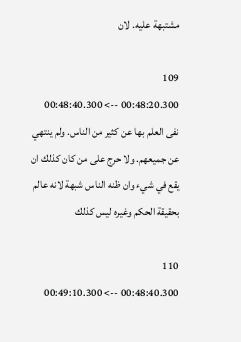مشتبهة عليه. لان

109
00:48:20.300 --> 00:48:40.300
نفى العلم بها عن كثير من الناس. ولم ينتهي عن جميعهم. ولا حرج على من كان كذلك ان يقع في شيء وان ظنه الناس شبهة لانه عالم بحقيقة الحكم وغيره ليس كذلك

110
00:48:40.300 --> 00:49:10.300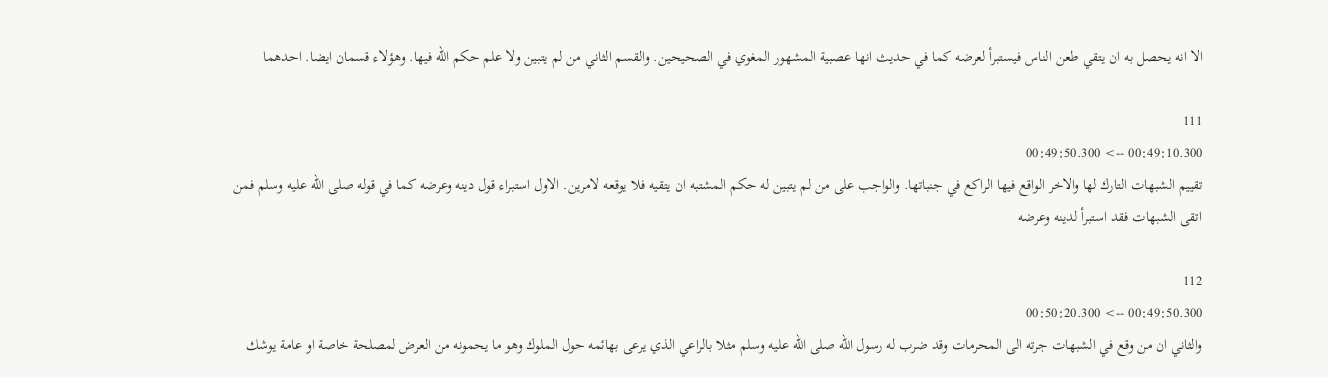الا انه يحصل به ان يتقي طعن الناس فيستبرأ لعرضه كما في حديث انها عصبية المشهور المغوي في الصحيحين. والقسم الثاني من لم يتبين ولا علم حكم الله فيها. وهؤلاء قسمان ايضا. احدهما

111
00:49:10.300 --> 00:49:50.300
تقييم الشبهات التارك لها والاخر الواقع فيها الراكع في جنباتها. والواجب على من لم يتبين له حكم المشتبه ان يتقيه فلا يوقعه لامرين. الاول استبراء قول دينه وعرضه كما في قوله صلى الله عليه وسلم فمن اتقى الشبهات فقد استبرأ لدينه وعرضه

112
00:49:50.300 --> 00:50:20.300
والثاني ان من وقع في الشبهات جرته الى المحرمات وقد ضرب له رسول الله صلى الله عليه وسلم مثلا بالراعي الذي يرعى بهائمه حول الملوك وهو ما يحمونه من العرض لمصلحة خاصة او عامة يوشك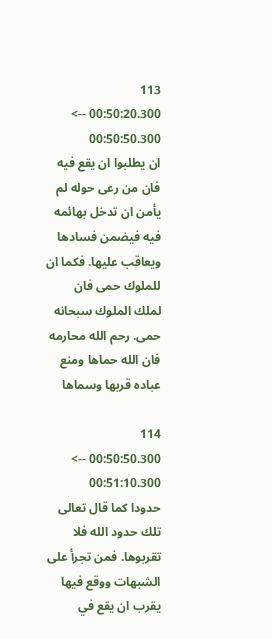113
00:50:20.300 --> 00:50:50.300
ان يطلبوا ان يقع فيه فان من رعى حوله لم يأمن ان تدخل بهائمه فيه فيضمن فسادها ويعاقب عليها. فكما ان للملوك حمى فان لملك الملوك سبحانه حمى. رحم الله محارمه فان الله حماها ومنع عباده قربها وسماها

114
00:50:50.300 --> 00:51:10.300
حدودا كما قال تعالى تلك حدود الله فلا تقربوها. فمن تجرأ على الشبهات ووقع فيها يقرب ان يقع في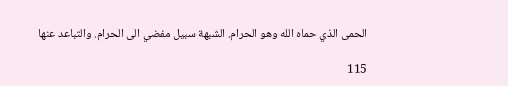الحمى الذي حماه الله وهو الحرام. الشبهة سبيل مفضي الى الحرام. والتباعد عنها

115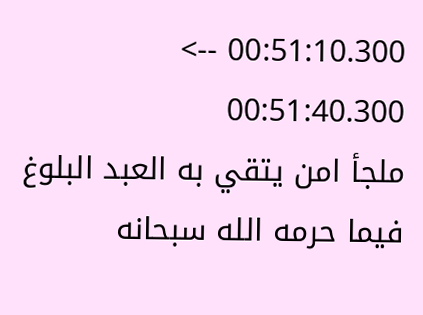00:51:10.300 --> 00:51:40.300
ملجأ امن يتقي به العبد البلوغ فيما حرمه الله سبحانه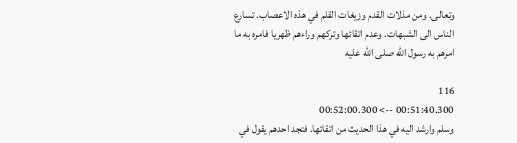وتعالى. ومن مذلات القدم وزيغات القلم في هذه الاعصاب. تسارع الناس الى الشبهات. وعدم اتقائها وتركهم وراءهم ظهريا فامره به ما امرهم به رسول الله صلى الله عليه

116
00:51:40.300 --> 00:52:00.300
وسلم وارشد اليه في هذا الحديث من اتقائها. فتجد احدهم يقول في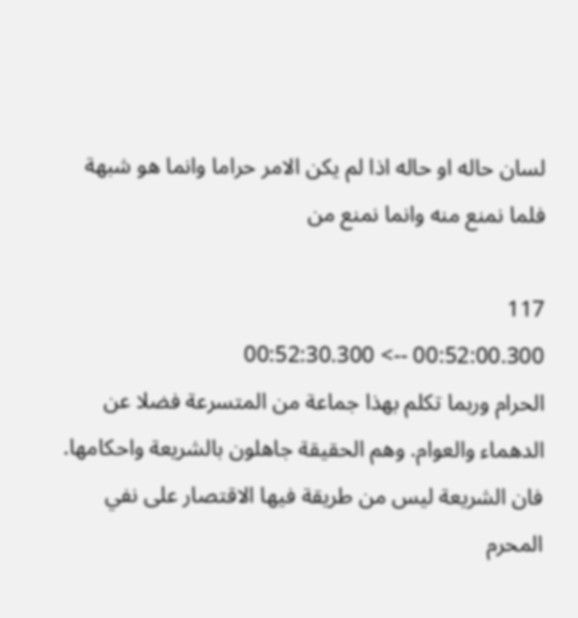لسان حاله او حاله اذا لم يكن الامر حراما وانما هو شبهة فلما نمنع منه وانما نمنع من

117
00:52:00.300 --> 00:52:30.300
الحرام وربما تكلم بهذا جماعة من المتسرعة فضلا عن الدهماء والعوام. وهم الحقيقة جاهلون بالشريعة واحكامها. فان الشريعة ليس من طريقة فيها الاقتصار على نفي المحرم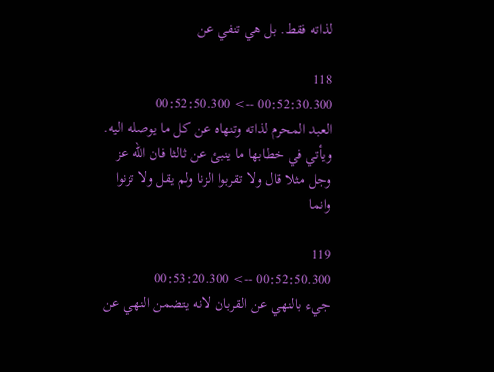لذاته فقط. بل هي تنفي عن

118
00:52:30.300 --> 00:52:50.300
العبد المحرم لذاته وتنهاه عن كل ما يوصله اليه. ويأتي في خطابها ما ينبئ عن ثالثا فان الله عز وجل مثلا قال ولا تقربوا الزنا ولم يقل ولا تزنوا وانما

119
00:52:50.300 --> 00:53:20.300
جيء بالنهي عن القربان لانه يتضمن النهي عن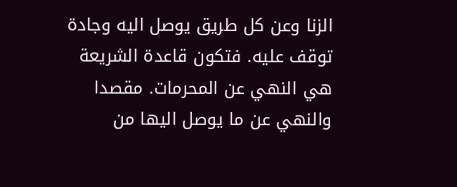الزنا وعن كل طريق يوصل اليه وجادة توقف عليه. فتكون قاعدة الشريعة هي النهي عن المحرمات. مقصدا والنهي عن ما يوصل اليها من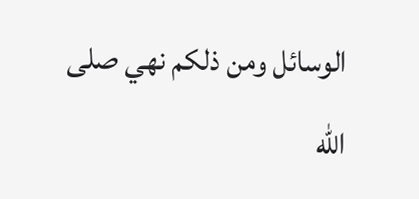الوسائل ومن ذلكم نهي صلى الله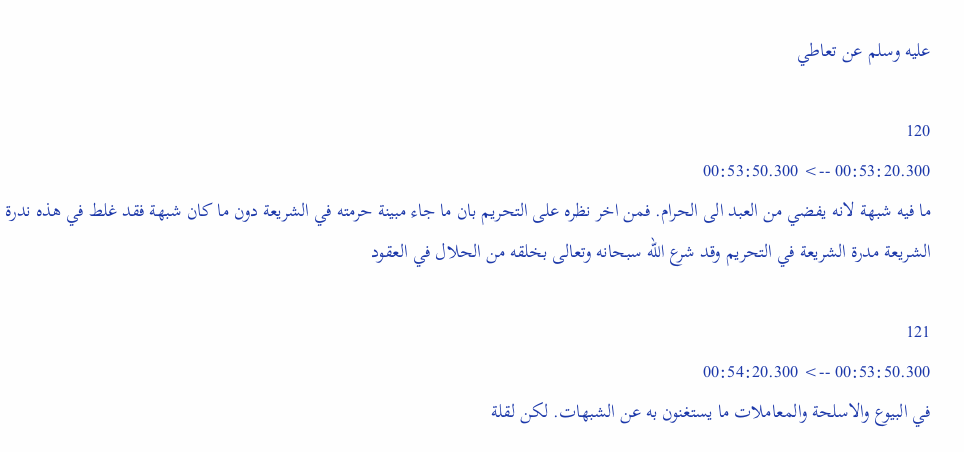عليه وسلم عن تعاطي

120
00:53:20.300 --> 00:53:50.300
ما فيه شبهة لانه يفضي من العبد الى الحرام. فمن اخر نظره على التحريم بان ما جاء مبينة حرمته في الشريعة دون ما كان شبهة فقد غلط في هذه ندرة الشريعة مدرة الشريعة في التحريم وقد شرع الله سبحانه وتعالى بخلقه من الحلال في العقود

121
00:53:50.300 --> 00:54:20.300
في البيوع والاسلحة والمعاملات ما يستغنون به عن الشبهات. لكن لقلة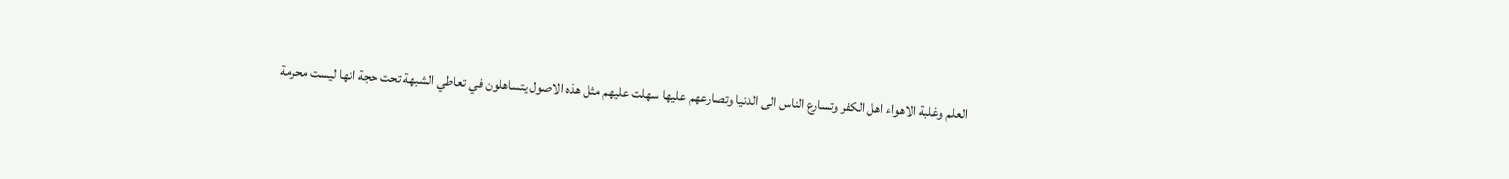العلم وغلبة الاهواء اهل الكفر وتسارع الناس الى الدنيا وتصارعهم عليها سهلت عليهم مثل هذه الاصول يتساهلون في تعاطي الشبهة تحت حجة انها ليست محرمة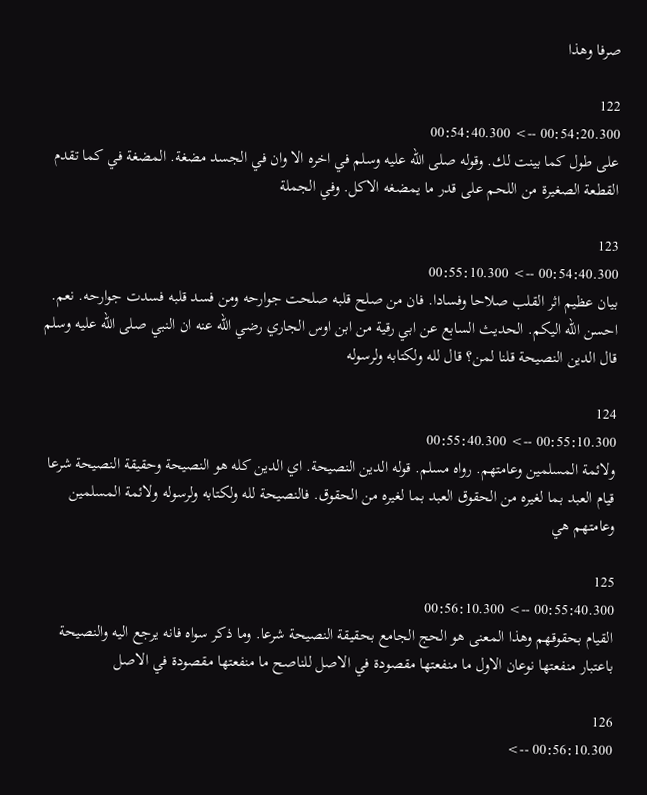صرفا وهذا

122
00:54:20.300 --> 00:54:40.300
على طول كما بينت لك. وقوله صلى الله عليه وسلم في اخره الا وان في الجسد مضغة. المضغة في كما تقدم القطعة الصغيرة من اللحم على قدر ما يمضغه الاكل. وفي الجملة

123
00:54:40.300 --> 00:55:10.300
بيان عظيم اثر القلب صلاحا وفسادا. فان من صلح قلبه صلحت جوارحه ومن فسد قلبه فسدت جوارحه. نعم. احسن الله اليكم. الحديث السابع عن ابي رقية من ابن اوس الجاري رضي الله عنه ان النبي صلى الله عليه وسلم قال الدين النصيحة قلنا لمن؟ قال لله ولكتابه ولرسوله

124
00:55:10.300 --> 00:55:40.300
ولائمة المسلمين وعامتهم. رواه مسلم. قوله الدين النصيحة. اي الدين كله هو النصيحة وحقيقة النصيحة شرعا قيام العبد بما لغيره من الحقوق العبد بما لغيره من الحقوق. فالنصيحة لله ولكتابه ولرسوله ولائمة المسلمين وعامتهم هي

125
00:55:40.300 --> 00:56:10.300
القيام بحقوقهم وهذا المعنى هو الحج الجامع بحقيقة النصيحة شرعا. وما ذكر سواه فانه يرجع اليه والنصيحة باعتبار منفعتها نوعان الاول ما منفعتها مقصودة في الاصل للناصح ما منفعتها مقصودة في الاصل

126
00:56:10.300 -->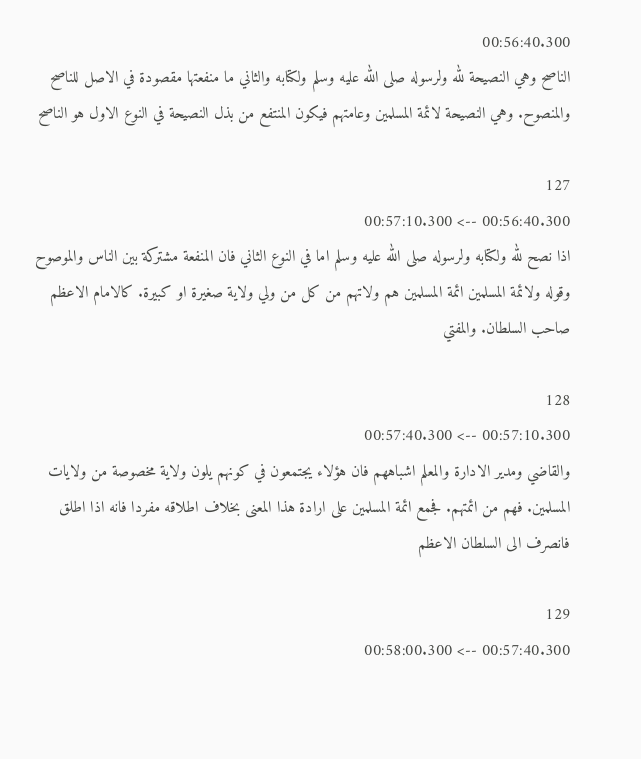00:56:40.300
الناصح وهي النصيحة لله ولرسوله صلى الله عليه وسلم ولكتابه والثاني ما منفعتها مقصودة في الاصل للناصح والمنصوح. وهي النصيحة لائمة المسلمين وعامتهم فيكون المنتفع من بذل النصيحة في النوع الاول هو الناصح

127
00:56:40.300 --> 00:57:10.300
اذا نصح لله ولكتابه ولرسوله صلى الله عليه وسلم اما في النوع الثاني فان المنفعة مشتركة بين الناس والموصوح وقوله ولائمة المسلمين ائمة المسلمين هم ولاتهم من كل من ولي ولاية صغيرة او كبيرة. كالامام الاعظم صاحب السلطان. والمفتي

128
00:57:10.300 --> 00:57:40.300
والقاضي ومدير الادارة والمعلم اشباههم فان هؤلاء يجتمعون في كونهم يلون ولاية مخصوصة من ولايات المسلمين. فهم من ائمتهم. فجمع ائمة المسلمين على ارادة هذا المعنى بخلاف اطلاقه مفردا فانه اذا اطلق فانصرف الى السلطان الاعظم

129
00:57:40.300 --> 00:58:00.300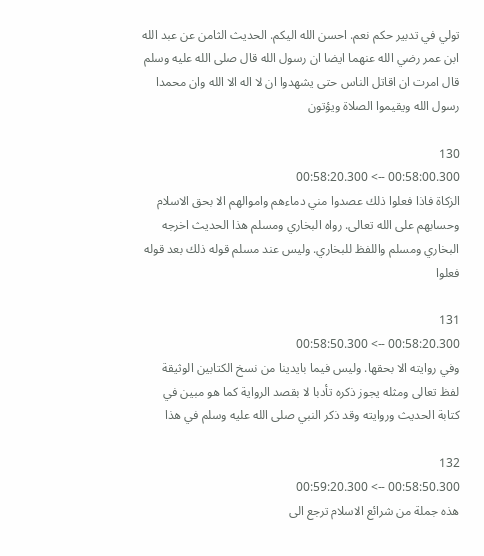تولي في تدبير حكم نعم. احسن الله اليكم. الحديث الثامن عن عبد الله ابن عمر رضي الله عنهما ايضا ان رسول الله قال صلى الله عليه وسلم قال امرت ان اقاتل الناس حتى يشهدوا ان لا اله الا الله وان محمدا رسول الله ويقيموا الصلاة ويؤتون

130
00:58:00.300 --> 00:58:20.300
الزكاة فاذا فعلوا ذلك عصدوا مني دماءهم واموالهم الا بحق الاسلام وحسابهم على الله تعالى. رواه البخاري ومسلم هذا الحديث اخرجه البخاري ومسلم واللفظ للبخاري. وليس عند مسلم قوله ذلك بعد قوله فعلوا

131
00:58:20.300 --> 00:58:50.300
وفي روايته الا بحقها. وليس فيما بايدينا من نسخ الكتابين الوثيقة لفظ تعالى ومثله يجوز ذكره تأدبا لا بقصد الرواية كما هو مبين في كتابة الحديث وروايته وقد ذكر النبي صلى الله عليه وسلم في هذا

132
00:58:50.300 --> 00:59:20.300
هذه جملة من شرائع الاسلام ترجع الى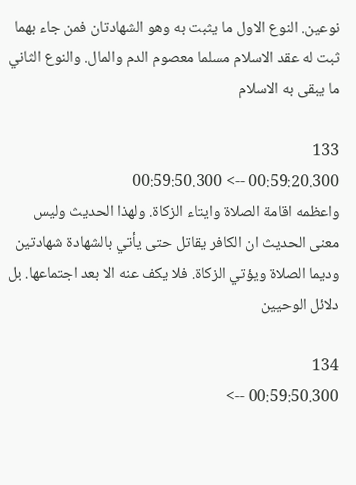نوعين. النوع الاول ما يثبت به وهو الشهادتان فمن جاء بهما ثبت له عقد الاسلام مسلما معصوم الدم والمال. والنوع الثاني ما يبقى به الاسلام

133
00:59:20.300 --> 00:59:50.300
واعظمه اقامة الصلاة وايتاء الزكاة. ولهذا الحديث وليس معنى الحديث ان الكافر يقاتل حتى يأتي بالشهادة شهادتين وديما الصلاة ويؤتي الزكاة. فلا يكف عنه الا بعد اجتماعها. بل دلائل الوحيين

134
00:59:50.300 -->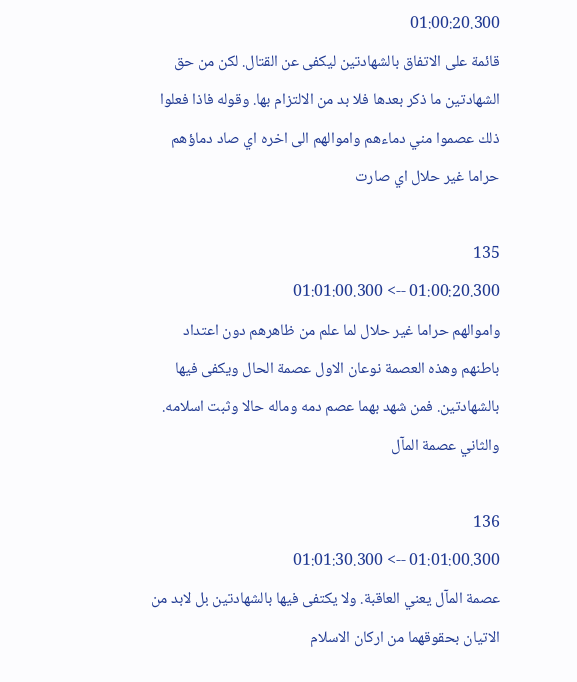01:00:20.300
قائمة على الاتفاق بالشهادتين ليكفى عن القتال. لكن من حق الشهادتين ما ذكر بعدها فلا بد من الالتزام بها. وقوله فاذا فعلوا ذلك عصموا مني دماءهم واموالهم الى اخره اي صاد دماؤهم حراما غير حلال اي صارت

135
01:00:20.300 --> 01:01:00.300
واموالهم حراما غير حلال لما علم من ظاهرهم دون اعتداد باطنهم وهذه العصمة نوعان الاول عصمة الحال ويكفى فيها بالشهادتين. فمن شهد بهما عصم دمه وماله حالا وثبت اسلامه. والثاني عصمة المآل

136
01:01:00.300 --> 01:01:30.300
عصمة المآل يعني العاقبة. ولا يكتفى فيها بالشهادتين بل لابد من الاتيان بحقوقهما من اركان الاسلام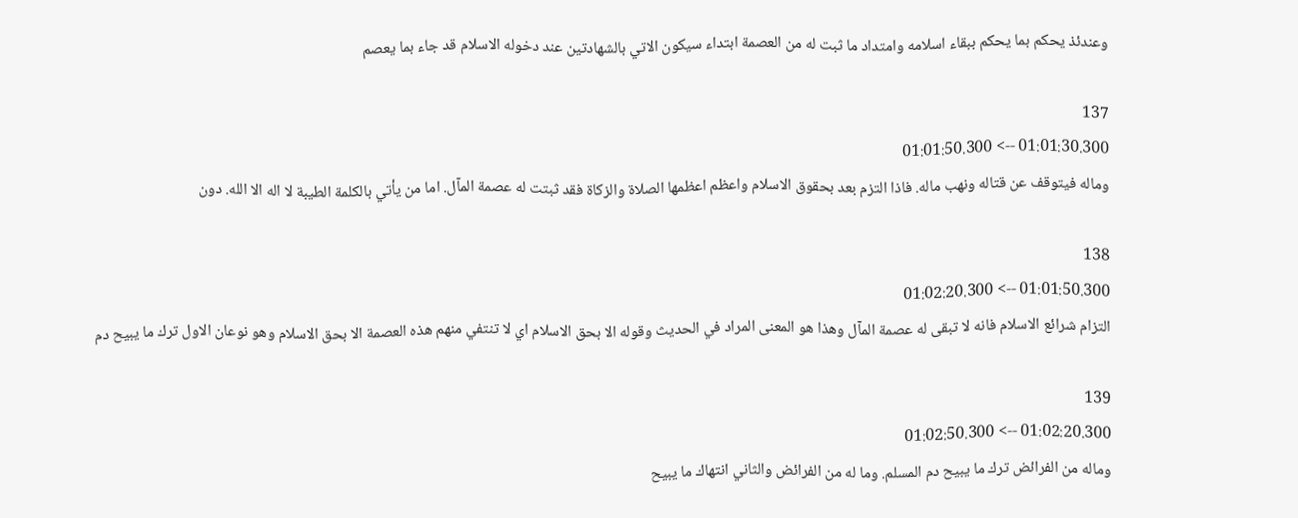وعندئذ يحكم بما يحكم ببقاء اسلامه وامتداد ما ثبت له من العصمة ابتداء سيكون الاتي بالشهادتين عند دخوله الاسلام قد جاء بما يعصم

137
01:01:30.300 --> 01:01:50.300
وماله فيتوقف عن قتاله ونهب ماله. فاذا التزم بعد بحقوق الاسلام واعظم اعظمها الصلاة والزكاة فقد ثبتت له عصمة المآل. اما من يأتي بالكلمة الطيبة لا اله الا الله. دون

138
01:01:50.300 --> 01:02:20.300
التزام شرائع الاسلام فانه لا تبقى له عصمة المآل وهذا هو المعنى المراد في الحديث وقوله الا بحق الاسلام اي لا تنتفي منهم هذه العصمة الا بحق الاسلام وهو نوعان الاول ترك ما يبيح دم

139
01:02:20.300 --> 01:02:50.300
وماله من الفرائض ترك ما يبيح دم المسلم. وما له من الفرائض والثاني انتهاك ما يبيح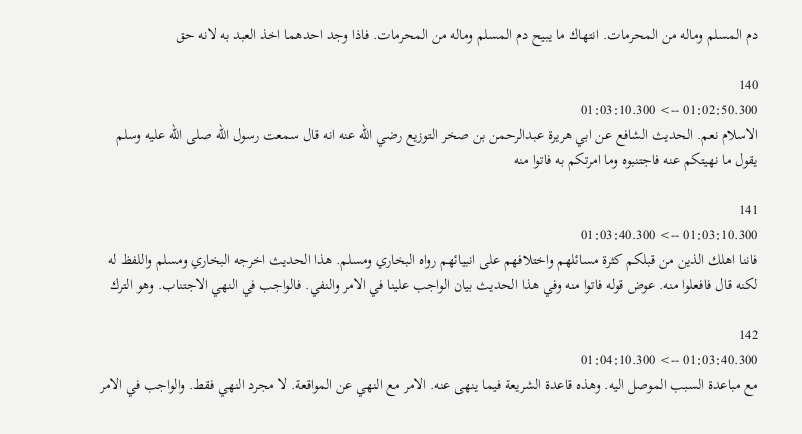دم المسلم وماله من المحرمات. انتهاك ما يبيح دم المسلم وماله من المحرمات. فاذا وجد احدهما اخذ العبد به لانه حق

140
01:02:50.300 --> 01:03:10.300
الاسلام نعم. الحديث الشافع عن ابي هريرة عبدالرحمن بن صخر التوزيع رضي الله عنه انه قال سمعت رسول الله صلى الله عليه وسلم يقول ما نهيتكم عنه فاجتنبوه وما امرتكم به فاتوا منه

141
01:03:10.300 --> 01:03:40.300
فاننا اهلك الذين من قبلكم كثرة مسائلهم واختلافهم على انبيائهم رواه البخاري ومسلم. هذا الحديث اخرجه البخاري ومسلم واللفظ له لكنه قال فافعلوا منه. عوض قوله فاتوا منه وفي هذا الحديث بيان الواجب علينا في الامر والنفي. فالواجب في النهي الاجتناب. وهو الترك

142
01:03:40.300 --> 01:04:10.300
مع مباعدة السبب الموصل اليه. وهذه قاعدة الشريعة فيما ينهى عنه. الامر مع النهي عن المواقعة. لا مجرد النهي فقط. والواجب في الامر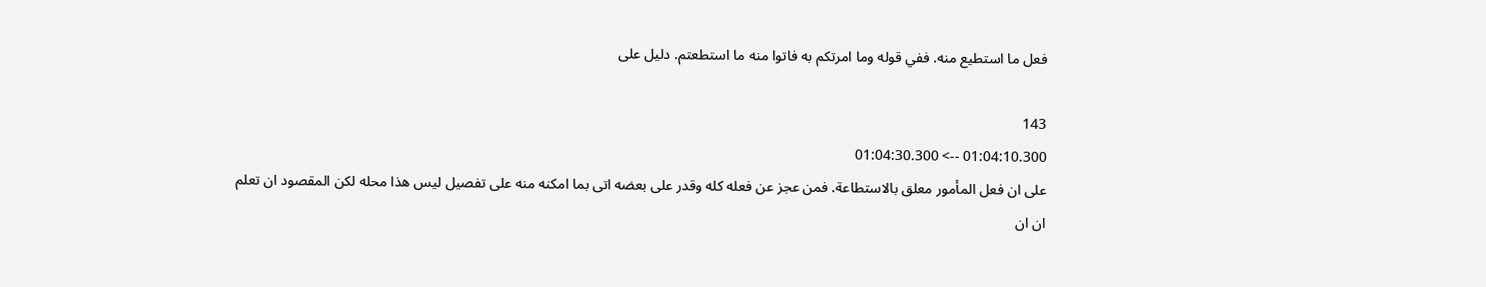فعل ما استطيع منه. ففي قوله وما امرتكم به فاتوا منه ما استطعتم. دليل على

143
01:04:10.300 --> 01:04:30.300
على ان فعل المأمور معلق بالاستطاعة. فمن عجز عن فعله كله وقدر على بعضه اتى بما امكنه منه على تفصيل ليس هذا محله لكن المقصود ان تعلم ان ان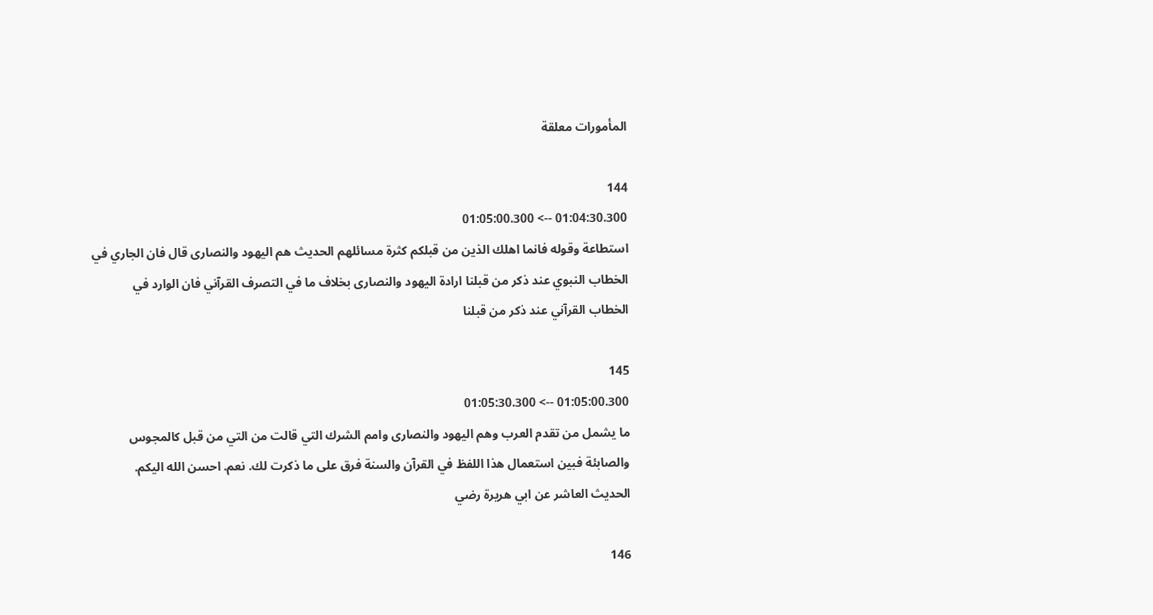المأمورات معلقة

144
01:04:30.300 --> 01:05:00.300
استطاعة وقوله فانما اهلك الذين من قبلكم كثرة مسائلهم الحديث هم اليهود والنصارى قال فان الجاري في الخطاب النبوي عند ذكر من قبلنا ارادة اليهود والنصارى بخلاف ما في التصرف القرآني فان الوارد في الخطاب القرآني عند ذكر من قبلنا

145
01:05:00.300 --> 01:05:30.300
ما يشمل من تقدم العرب وهم اليهود والنصارى وامم الشرك التي قالت من التي من قبل كالمجوس والصابئة فبين استعمال هذا اللفظ في القرآن والسنة فرق على ما ذكرت لك. نعم. احسن الله اليكم. الحديث العاشر عن ابي هريرة رضي

146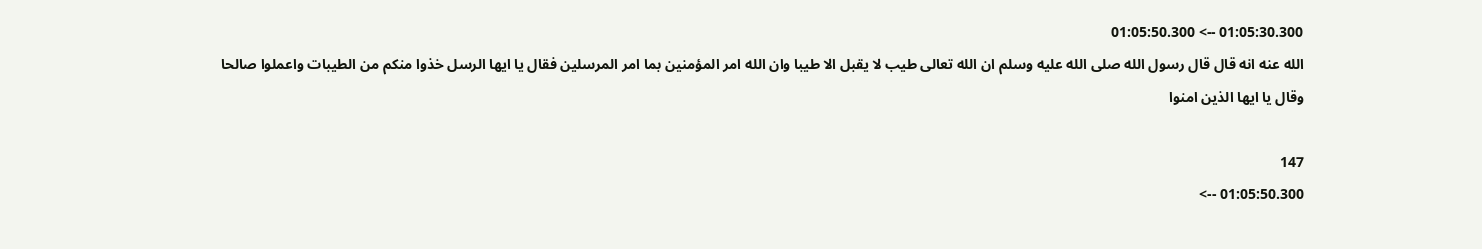01:05:30.300 --> 01:05:50.300
الله عنه انه قال قال رسول الله صلى الله عليه وسلم ان الله تعالى طيب لا يقبل الا طيبا وان الله امر المؤمنين بما امر المرسلين فقال يا ايها الرسل خذوا منكم من الطيبات واعملوا صالحا وقال يا ايها الذين امنوا

147
01:05:50.300 -->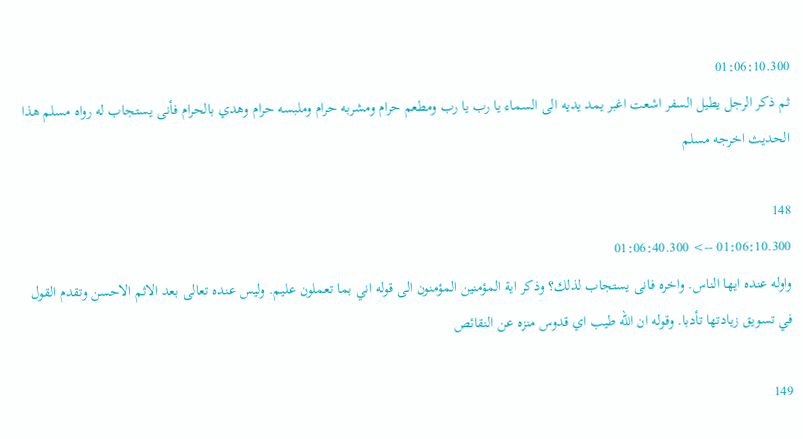01:06:10.300
ثم ذكر الرجل يطيل السفر اشعت اغبر يمد يديه الى السماء يا رب يا رب ومطعم حرام ومشربه حرام وملبسه حرام وهدي بالحرام فأنى يستجاب له رواه مسلم هذا الحديث اخرجه مسلم

148
01:06:10.300 --> 01:06:40.300
واوله عنده ايها الناس. واخره فانى يستجاب لذلك؟ وذكر اية المؤمنين المؤمنون الى قوله اني بما تعملون عليم. وليس عنده تعالى بعد الاثم الاحسن وتقدم القول في تسويق زيادتها تأدبا. وقوله ان الله طيب اي قدوس منزه عن النقائص

149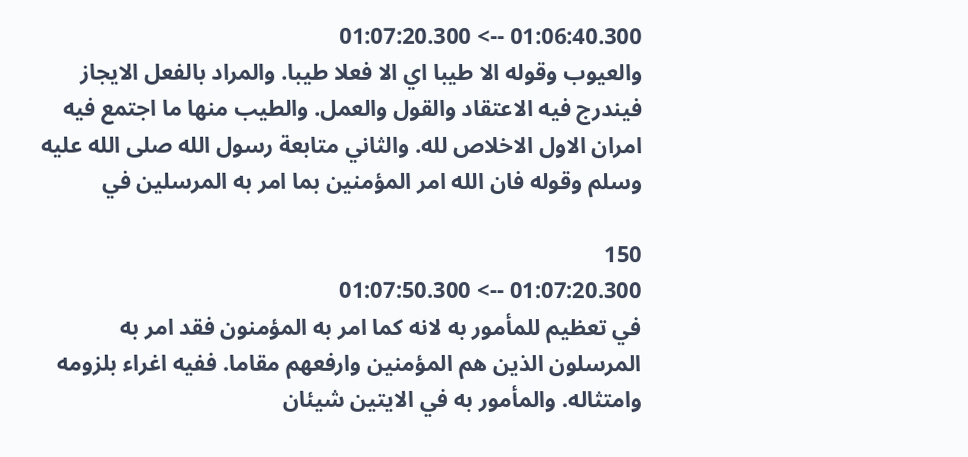01:06:40.300 --> 01:07:20.300
والعيوب وقوله الا طيبا اي الا فعلا طيبا. والمراد بالفعل الايجاز فيندرج فيه الاعتقاد والقول والعمل. والطيب منها ما اجتمع فيه امران الاول الاخلاص لله. والثاني متابعة رسول الله صلى الله عليه وسلم وقوله فان الله امر المؤمنين بما امر به المرسلين في

150
01:07:20.300 --> 01:07:50.300
في تعظيم للمأمور به لانه كما امر به المؤمنون فقد امر به المرسلون الذين هم المؤمنين وارفعهم مقاما. ففيه اغراء بلزومه وامتثاله. والمأمور به في الايتين شيئان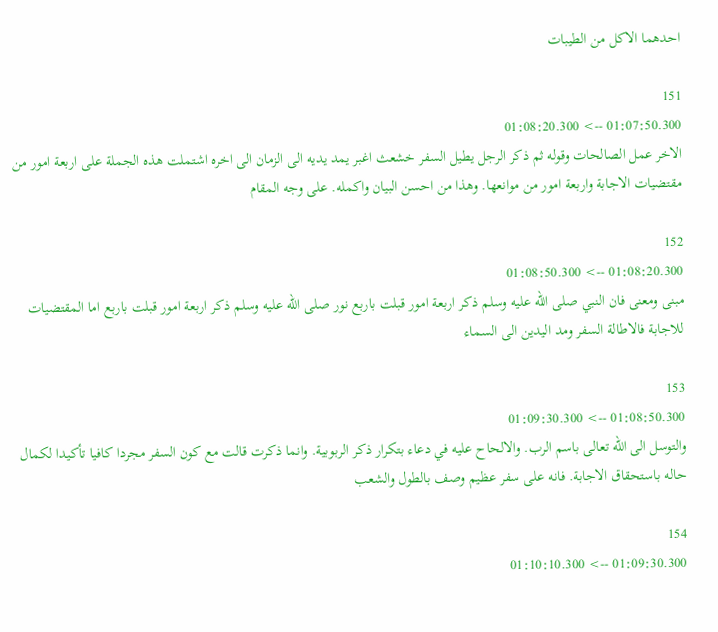احدهما الاكل من الطيبات

151
01:07:50.300 --> 01:08:20.300
الاخر عمل الصالحات وقوله ثم ذكر الرجل يطيل السفر خشعث اغبر يمد يديه الى الزمان الى اخره اشتملت هذه الجملة على اربعة امور من مقتضيات الاجابة واربعة امور من موانعها. وهذا من احسن البيان واكمله. على وجه المقام

152
01:08:20.300 --> 01:08:50.300
مبنى ومعنى فان النبي صلى الله عليه وسلم ذكر اربعة امور قبلت باربع نور صلى الله عليه وسلم ذكر اربعة امور قبلت باربع اما المقتضيات للاجابة فالاطالة السفر ومد اليدين الى السماء

153
01:08:50.300 --> 01:09:30.300
والتوسل الى الله تعالى باسم الرب. والالحاح عليه في دعاء بتكرار ذكر الربوبية. وانما ذكرت قالت مع كون السفر مجردا كافيا تأكيدا لكمال حاله باستحقاق الاجابة. فانه على سفر عظيم وصف بالطول والشعب

154
01:09:30.300 --> 01:10:10.300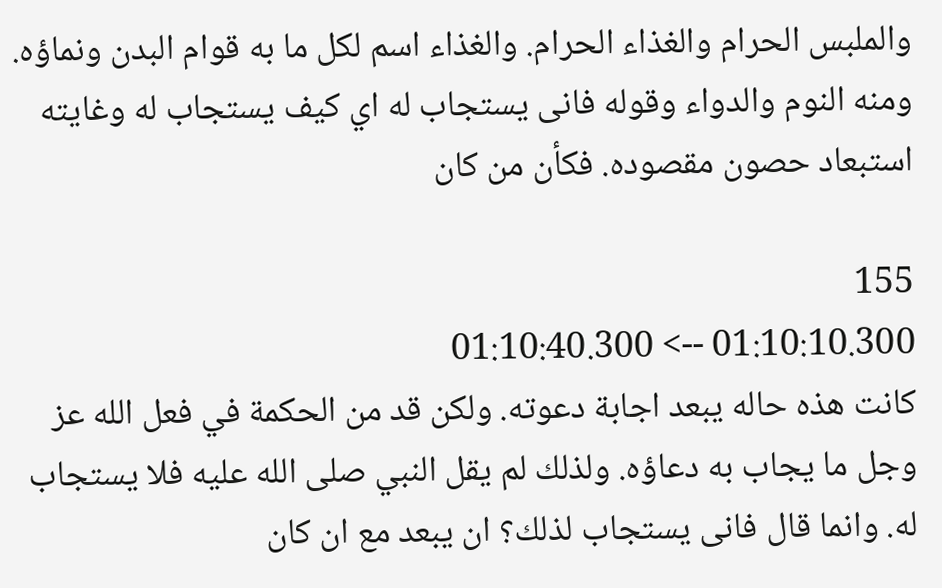والملبس الحرام والغذاء الحرام. والغذاء اسم لكل ما به قوام البدن ونماؤه. ومنه النوم والدواء وقوله فانى يستجاب له اي كيف يستجاب له وغايته استبعاد حصون مقصوده. فكأن من كان

155
01:10:10.300 --> 01:10:40.300
كانت هذه حاله يبعد اجابة دعوته. ولكن قد من الحكمة في فعل الله عز وجل ما يجاب به دعاؤه. ولذلك لم يقل النبي صلى الله عليه فلا يستجاب له. وانما قال فانى يستجاب لذلك؟ ان يبعد مع ان كان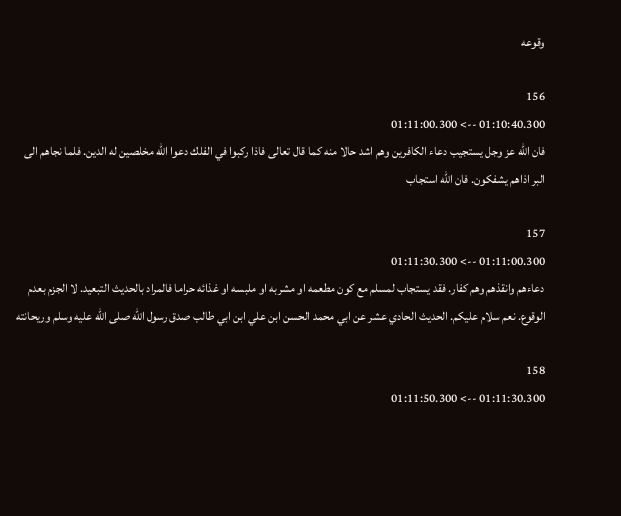وقوعه

156
01:10:40.300 --> 01:11:00.300
فان الله عز وجل يستجيب دعاء الكافرين وهم اشد حالا منه كما قال تعالى فاذا ركبوا في الفلك دعوا الله مخلصين له الدين. فلما نجاهم الى البر اذاهم يشفكون. فان الله استجاب

157
01:11:00.300 --> 01:11:30.300
دعاءهم وانقذهم وهم كفار. فقد يستجاب لمسلم مع كون مطعمه او مشربه او ملبسه او غذائه حراما فالمراد بالحديث التبعيد. لا الجزم بعدم الوقوع. نعم سلام عليكم. الحديث الحادي عشر عن ابي محمد الحسن ابن علي ابن ابي طالب صدق رسول الله صلى الله عليه وسلم وريحانته

158
01:11:30.300 --> 01:11:50.300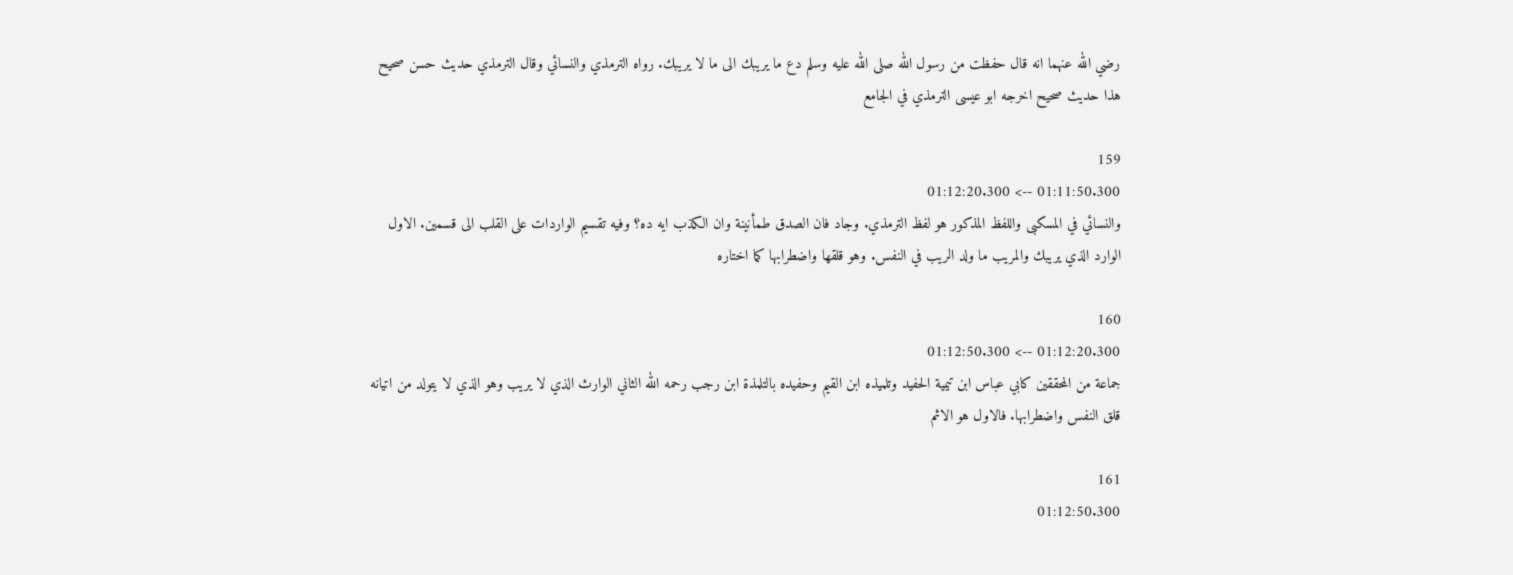رضي الله عنهما انه قال حفظت من رسول الله صلى الله عليه وسلم دع ما يريبك الى ما لا يريبك. رواه الترمذي والنسائي وقال الترمذي حديث حسن صحيح هذا حديث صحيح اخرجه ابو عيسى الترمذي في الجامع

159
01:11:50.300 --> 01:12:20.300
والنسائي في المسكبى واللفظ المذكور هو لفظ الترمذي. وجاد فان الصدق طمأنينة وان الكذب ايه ده؟ وفيه تقسيم الواردات على القلب الى قسمين. الاول الوارد الذي يريبك والمريب ما ولد الريب في النفس. وهو قلقها واضطرابها كما اختاره

160
01:12:20.300 --> 01:12:50.300
جماعة من المحققين كابي عباس ابن تيمية الحفيد وتلميذه ابن القيم وحفيده بالتلمذة ابن رجب رحمه الله الثاني الوارث الذي لا يريب وهو الذي لا يتولد من اتيانه قلق النفس واضطرابها. فالاول هو الاثم

161
01:12:50.300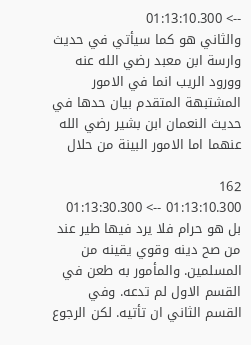--> 01:13:10.300
والثاني هو كما سيأتي في حديث وارسة ابن معبد رضي الله عنه وورود الريب انما في الامور المشتبهة المتقدم بيان حدها في حديث النعمان ابن بشير رضي الله عنهما اما الامور البينة من حلال

162
01:13:10.300 --> 01:13:30.300
بل هو حرام فلا يرد فيها طير عند من صح دينه وقوي يقينه من المسلمين. والمأمور به طعن في القسم الاول لم تدعه. وفي القسم الثاني ان تأتيه. لكن الرجوع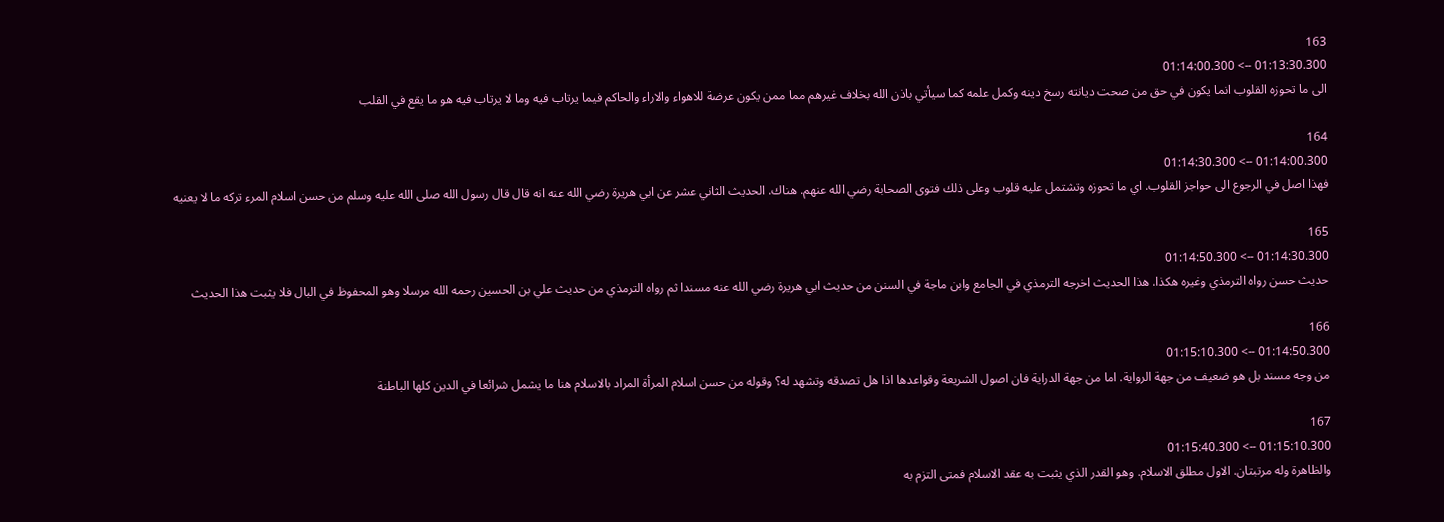163
01:13:30.300 --> 01:14:00.300
الى ما تحوزه القلوب انما يكون في حق من صحت ديانته رسخ دينه وكمل علمه كما سيأتي باذن الله بخلاف غيرهم مما ممن يكون عرضة للاهواء والاراء والحاكم فيما يرتاب فيه وما لا يرتاب فيه هو ما يقع في القلب

164
01:14:00.300 --> 01:14:30.300
فهذا اصل في الرجوع الى حواجز القلوب. اي ما تحوزه وتشتمل عليه قلوب وعلى ذلك فتوى الصحابة رضي الله عنهم. هناك. الحديث الثاني عشر عن ابي هريرة رضي الله عنه انه قال قال رسول الله صلى الله عليه وسلم من حسن اسلام المرء تركه ما لا يعنيه

165
01:14:30.300 --> 01:14:50.300
حديث حسن رواه الترمذي وغيره هكذا. هذا الحديث اخرجه الترمذي في الجامع وابن ماجة في السنن من حديث ابي هريرة رضي الله عنه مسندا ثم رواه الترمذي من حديث علي بن الحسين رحمه الله مرسلا وهو المحفوظ في البال فلا يثبت هذا الحديث

166
01:14:50.300 --> 01:15:10.300
من وجه مسند بل هو ضعيف من جهة الرواية. اما من جهة الدراية فان اصول الشريعة وقواعدها اذا هل تصدقه وتشهد له؟ وقوله من حسن اسلام المرأة المراد بالاسلام هنا ما يشمل شرائعا في الدين كلها الباطنة

167
01:15:10.300 --> 01:15:40.300
والظاهرة وله مرتبتان. الاول مطلق الاسلام. وهو القدر الذي يثبت به عقد الاسلام فمتى التزم به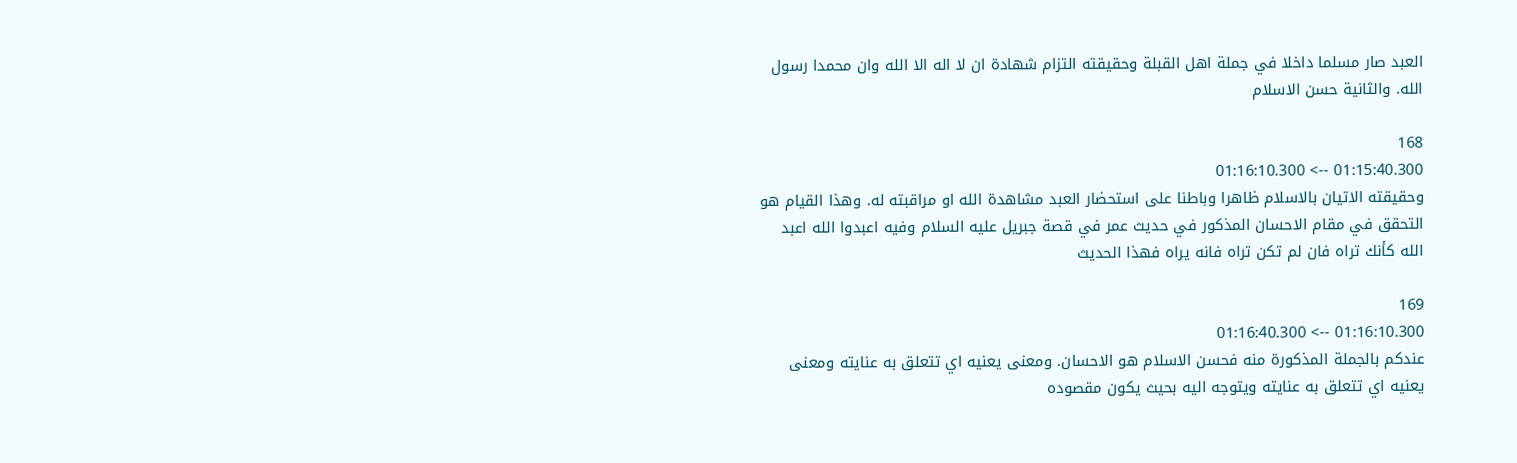العبد صار مسلما داخلا في جملة اهل القبلة وحقيقته التزام شهادة ان لا اله الا الله وان محمدا رسول الله. والثانية حسن الاسلام

168
01:15:40.300 --> 01:16:10.300
وحقيقته الاتيان بالاسلام ظاهرا وباطنا على استحضار العبد مشاهدة الله او مراقبته له. وهذا القيام هو التحقق في مقام الاحسان المذكور في حديث عمر في قصة جبريل عليه السلام وفيه اعبدوا الله اعبد الله كأنك تراه فان لم تكن تراه فانه يراه فهذا الحديث

169
01:16:10.300 --> 01:16:40.300
عندكم بالجملة المذكورة منه فحسن الاسلام هو الاحسان. ومعنى يعنيه اي تتعلق به عنايته ومعنى يعنيه اي تتعلق به عنايته ويتوجه اليه بحيث يكون مقصوده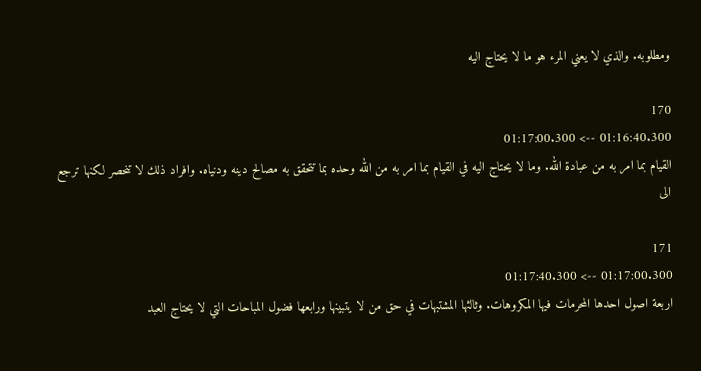ومطلوبه. والذي لا يعني المرء هو ما لا يحتاج اليه

170
01:16:40.300 --> 01:17:00.300
القيام بما امر به من عبادة الله. وما لا يحتاج اليه في القيام بما امر به من الله وحده بما تتحقق به مصالح دينه ودنياه. وافراد ذلك لا تنحصر لكنها ترجع الى

171
01:17:00.300 --> 01:17:40.300
اربعة اصول احدها المحرمات فيها المكروهات. وثالثها المشتبهات في حق من لا يتبينها ورابعها فضول المباحات التي لا يحتاج العبد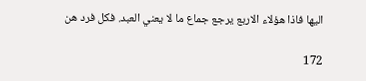اليها فاذا هؤلاء الاربع يرجع جماع ما لا يعني العبد. فكل فرد هن

172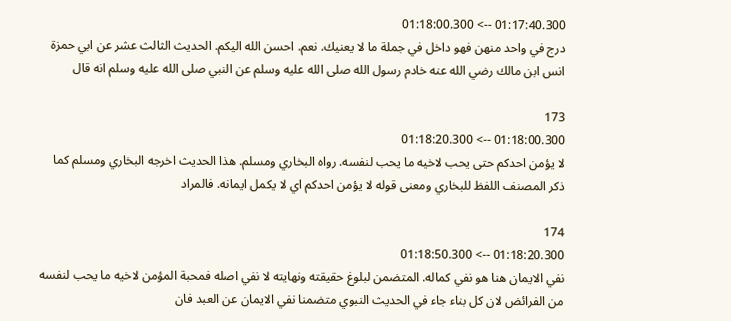01:17:40.300 --> 01:18:00.300
درج في واحد منهن فهو داخل في جملة ما لا يعنيك. نعم. احسن الله اليكم. الحديث الثالث عشر عن ابي حمزة انس ابن مالك رضي الله عنه خادم رسول الله صلى الله عليه وسلم عن النبي صلى الله عليه وسلم انه قال

173
01:18:00.300 --> 01:18:20.300
لا يؤمن احدكم حتى يحب لاخيه ما يحب لنفسه. رواه البخاري ومسلم. هذا الحديث اخرجه البخاري ومسلم كما ذكر المصنف اللفظ للبخاري ومعنى قوله لا يؤمن احدكم اي لا يكمل ايمانه. فالمراد

174
01:18:20.300 --> 01:18:50.300
نفي الايمان هنا هو نفي كماله. المتضمن لبلوغ حقيقته ونهايته لا نفي اصله فمحبة المؤمن لاخيه ما يحب لنفسه من الفرائض لان كل بناء جاء في الحديث النبوي متضمنا نفي الايمان عن العبد فان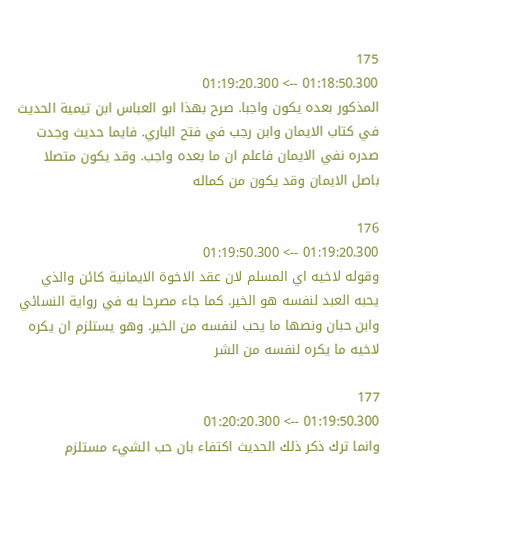175
01:18:50.300 --> 01:19:20.300
المذكور بعده يكون واجبا. صرح بهذا ابو العباس ابن تيمية الحديث في كتاب الايمان وابن رجب في فتح الباري. فايما حديث وجدت صدره نفي الايمان فاعلم ان ما بعده واجب. وقد يكون متصلا باصل الايمان وقد يكون من كماله

176
01:19:20.300 --> 01:19:50.300
وقوله لاخيه اي المسلم لان عقد الاخوة الايمانية كائن والذي يحبه العبد لنفسه هو الخير. كما جاء مصرحا به في رواية النسائي وابن حبان ونصها ما يحب لنفسه من الخير. وهو يستلزم ان يكره لاخيه ما يكره لنفسه من الشر

177
01:19:50.300 --> 01:20:20.300
وانما ترك ذكر ذلك الحديث اكتفاء بان حب الشيء مستلزم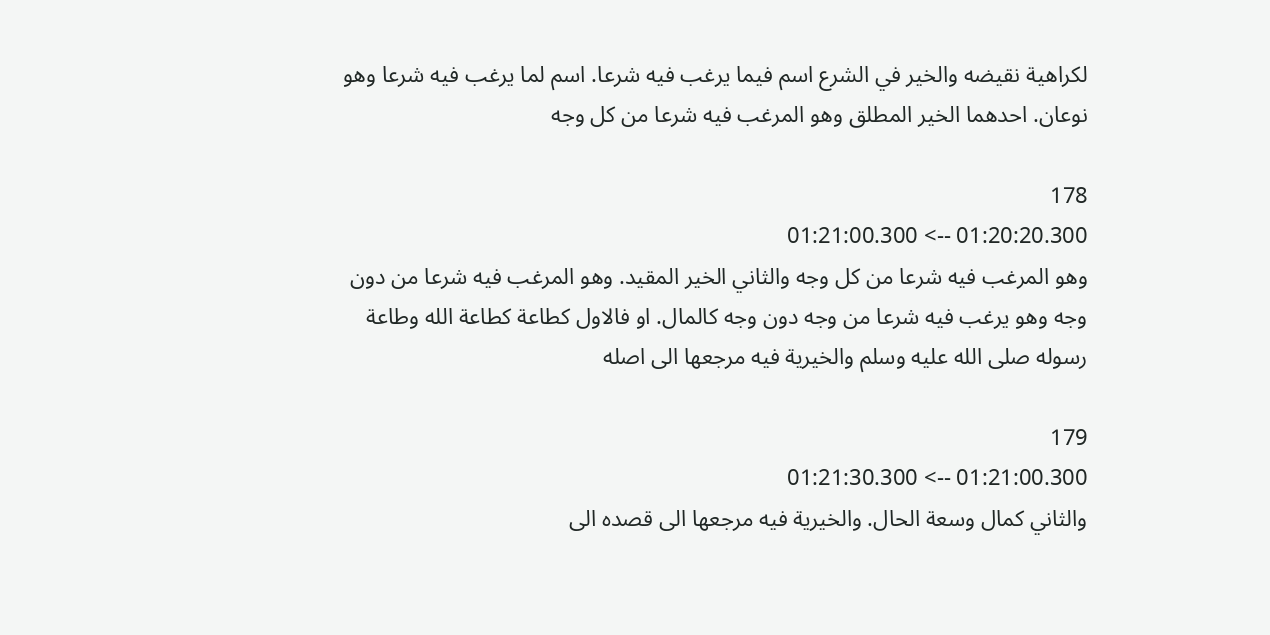لكراهية نقيضه والخير في الشرع اسم فيما يرغب فيه شرعا. اسم لما يرغب فيه شرعا وهو نوعان. احدهما الخير المطلق وهو المرغب فيه شرعا من كل وجه

178
01:20:20.300 --> 01:21:00.300
وهو المرغب فيه شرعا من كل وجه والثاني الخير المقيد. وهو المرغب فيه شرعا من دون وجه وهو يرغب فيه شرعا من وجه دون وجه كالمال. او فالاول كطاعة كطاعة الله وطاعة رسوله صلى الله عليه وسلم والخيرية فيه مرجعها الى اصله

179
01:21:00.300 --> 01:21:30.300
والثاني كمال وسعة الحال. والخيرية فيه مرجعها الى قصده الى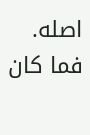اصله. فما كان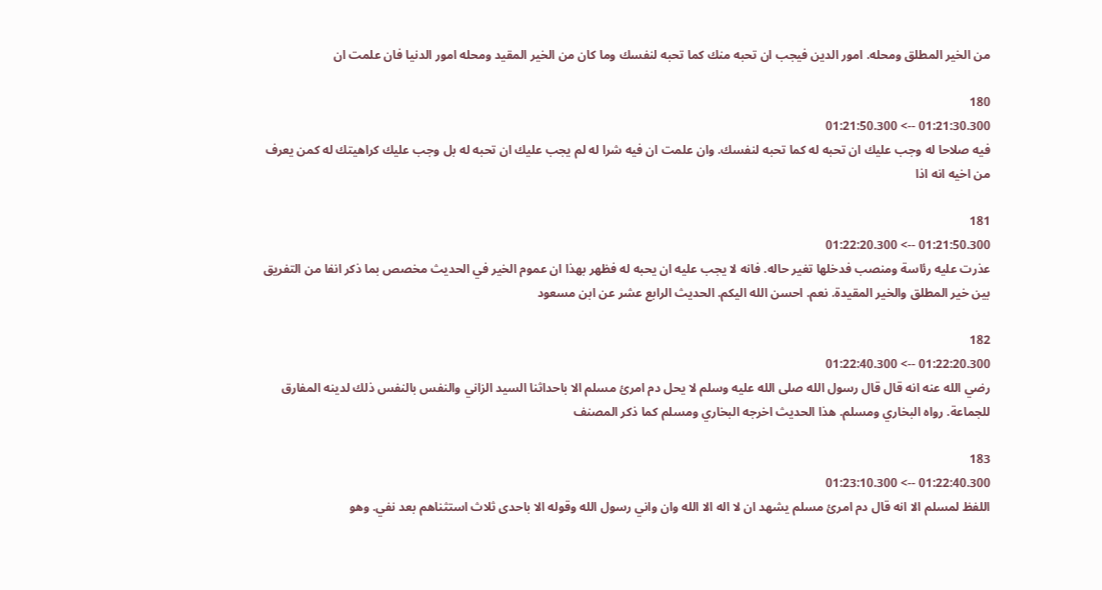من الخير المطلق ومحله. امور الدين فيجب ان تحبه منك كما تحبه لنفسك وما كان من الخير المقيد ومحله امور الدنيا فان علمت ان

180
01:21:30.300 --> 01:21:50.300
فيه صلاحا له وجب عليك ان تحبه له كما تحبه لنفسك. وان علمت ان فيه شرا له لم يجب عليك ان تحبه له بل وجب عليك كراهيتك له كمن يعرف من اخيه انه اذا

181
01:21:50.300 --> 01:22:20.300
عذرت عليه رئاسة ومنصب فدخلها تغير حاله. فانه لا يجب عليه ان يحبه له فظهر بهذا ان عموم الخير في الحديث مخصص بما ذكر انفا من التفريق بين خير المطلق والخير المقيدة. نعم. احسن الله اليكم. الحديث الرابع عشر عن ابن مسعود

182
01:22:20.300 --> 01:22:40.300
رضي الله عنه انه قال قال رسول الله صلى الله عليه وسلم لا يحل دم امرئ مسلم الا باحداثنا السيد الزاني والنفس بالنفس ذلك لدينه المفارق للجماعة. رواه البخاري ومسلم. هذا الحديث اخرجه البخاري ومسلم كما ذكر المصنف

183
01:22:40.300 --> 01:23:10.300
اللفظ لمسلم الا انه قال دم امرئ مسلم يشهد ان لا اله الا الله وان واني رسول الله وقوله الا باحدى ثلاث استثناهم بعد نفي. وهو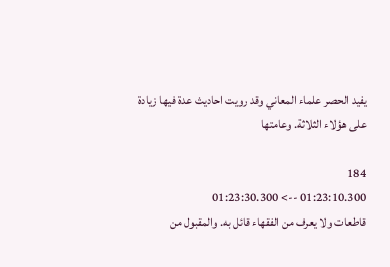يفيد الحصر علماء المعاني وقد رويت احاديث عدة فيها زيادة على هؤلاء الثلاثة. وعامتها

184
01:23:10.300 --> 01:23:30.300
قاطعات ولا يعرف من الفقهاء قائل به. والمقبول من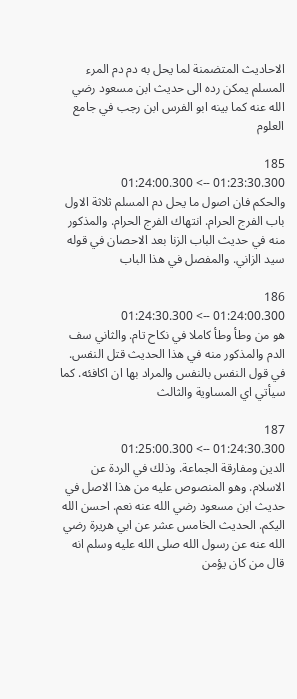الاحاديث المتضمنة لما يحل به دم دم المرء المسلم يمكن رده الى حديث ابن مسعود رضي الله عنه كما بينه ابو الفرس ابن رجب في جامع العلوم

185
01:23:30.300 --> 01:24:00.300
والحكم فان اصول ما يحل دم المسلم ثلاثة الاول باب الفرج الحرام. انتهاك الفرج الحرام. والمذكور منه في حديث الباب الزنا بعد الاحصان في قوله سيد الزاني. والمفصل في هذا الباب

186
01:24:00.300 --> 01:24:30.300
هو من وطأ وطأ كاملا في نكاح تام. والثاني سف الدم والمذكور منه في هذا الحديث قتل النفس. في قول النفس بالنفس والمراد بها ان اكافئه. كما سيأتي اي المساوية والثالث

187
01:24:30.300 --> 01:25:00.300
الدين ومفارقة الجماعة. وذلك في الردة عن الاسلام. وهو المنصوص عليه من هذا الاصل في حديث ابن مسعود رضي الله عنه نعم. احسن الله اليكم. الحديث الخامس عشر عن ابي هريرة رضي الله عنه عن رسول الله صلى الله عليه وسلم انه قال من كان يؤمن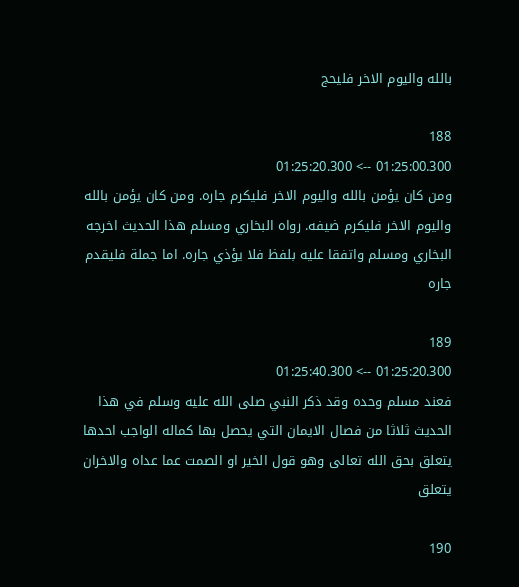بالله واليوم الاخر فليحج

188
01:25:00.300 --> 01:25:20.300
ومن كان يؤمن بالله واليوم الاخر فليكرم جاره. ومن كان يؤمن بالله واليوم الاخر فليكرم ضيفه. رواه البخاري ومسلم هذا الحديث اخرجه البخاري ومسلم واتفقا عليه بلفظ فلا يؤذي جاره. اما جملة فليقدم جاره

189
01:25:20.300 --> 01:25:40.300
فعند مسلم وحده وقد ذكر النبي صلى الله عليه وسلم في هذا الحديث ثلاثا من فصال الايمان التي يحصل بها كماله الواجب احدها يتعلق بحق الله تعالى وهو قول الخير او الصمت عما عداه والاخران يتعلق

190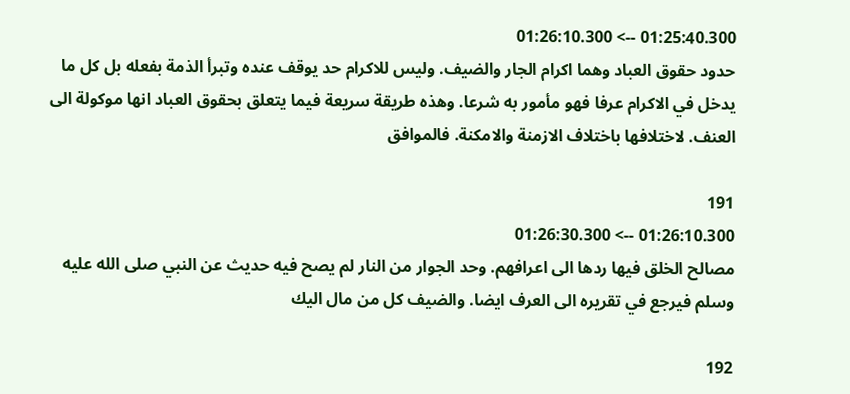01:25:40.300 --> 01:26:10.300
حدود حقوق العباد وهما اكرام الجار والضيف. وليس للاكرام حد يوقف عنده وتبرأ الذمة بفعله بل كل ما يدخل في الاكرام عرفا فهو مأمور به شرعا. وهذه طريقة سريعة فيما يتعلق بحقوق العباد انها موكولة الى العنف. لاختلافها باختلاف الازمنة والامكنة. فالموافق

191
01:26:10.300 --> 01:26:30.300
مصالح الخلق فيها ردها الى اعرافهم. وحد الجوار من النار لم يصح فيه حديث عن النبي صلى الله عليه وسلم فيرجع في تقريره الى العرف ايضا. والضيف كل من مال اليك

192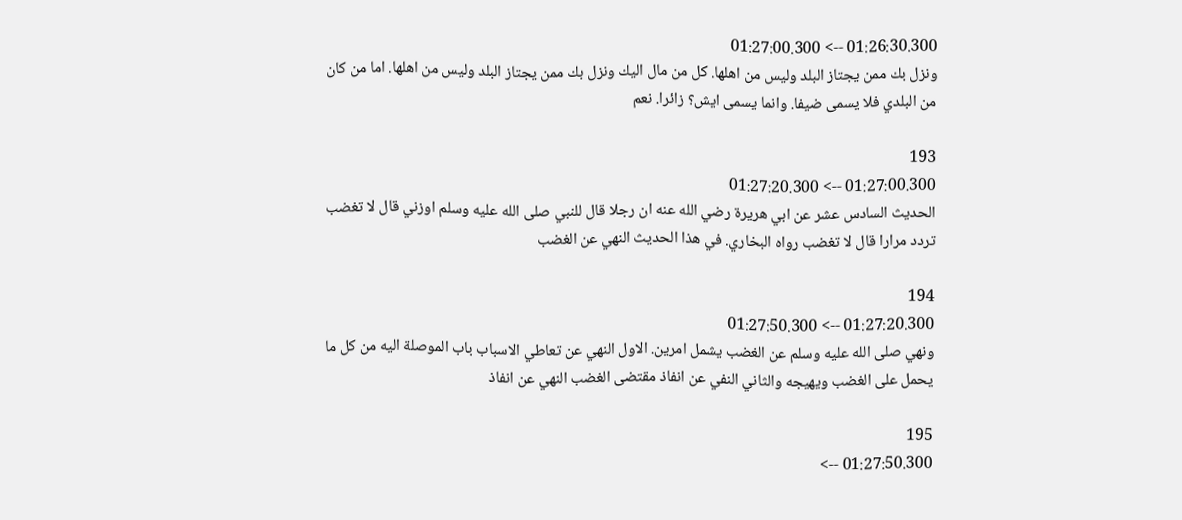01:26:30.300 --> 01:27:00.300
ونزل بك ممن يجتاز البلد وليس من اهلها. كل من مال اليك ونزل بك ممن يجتاز البلد وليس من اهلها. اما من كان من البلدي فلا يسمى ضيفا. وانما يسمى ايش؟ زائرا. نعم

193
01:27:00.300 --> 01:27:20.300
الحديث السادس عشر عن ابي هريرة رضي الله عنه ان رجلا قال للنبي صلى الله عليه وسلم اوزني قال لا تغضب تردد مرارا قال لا تغضب رواه البخاري. في هذا الحديث النهي عن الغضب

194
01:27:20.300 --> 01:27:50.300
ونهي صلى الله عليه وسلم عن الغضب يشمل امرين. الاول النهي عن تعاطي الاسباب باب الموصلة اليه من كل ما يحمل على الغضب ويهيجه والثاني النفي عن انفاذ مقتضى الغضب النهي عن انفاذ

195
01:27:50.300 -->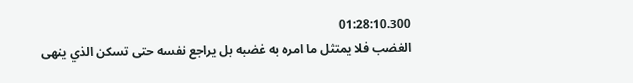01:28:10.300
الغضب فلا يمتثل ما امره به غضبه بل يراجع نفسه حتى تسكن الذي ينهى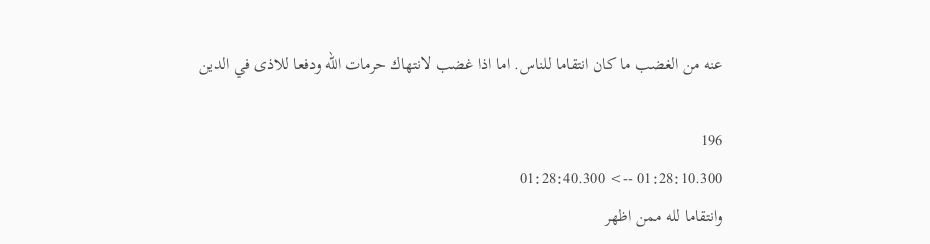عنه من الغضب ما كان انتقاما للناس. اما اذا غضب لانتهاك حرمات الله ودفعا للاذى في الدين

196
01:28:10.300 --> 01:28:40.300
وانتقاما لله ممن اظهر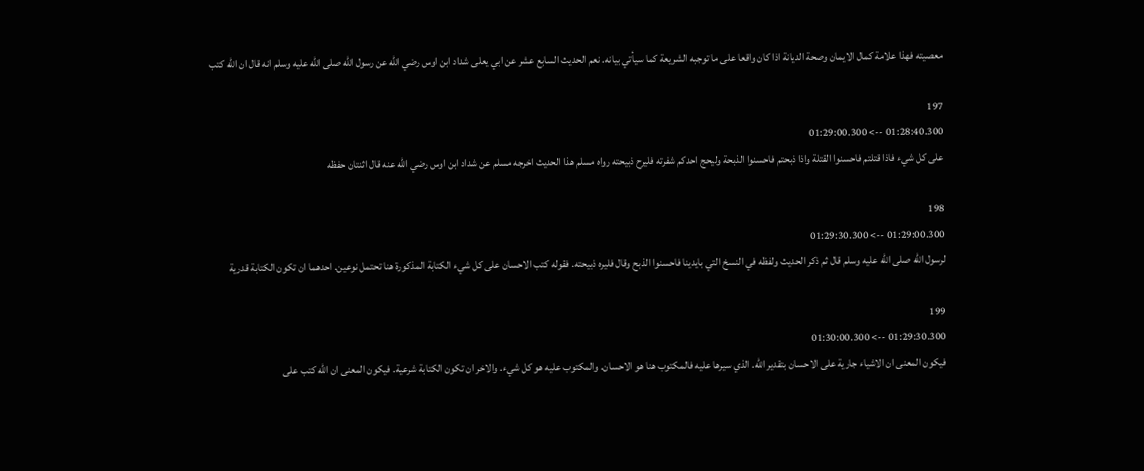معصيته فهذا علامة كمال الايمان وصحة الديانة اذا كان واقعا على ما توجبه الشريعة كما سيأتي بيانه. نعم الحديث السابع عشر عن ابي يعلى شداد ابن اوس رضي الله عن رسول الله صلى الله عليه وسلم انه قال ان الله كتب

197
01:28:40.300 --> 01:29:00.300
على كل شيء فاذا قتلتم فاحسنوا القتلة واذا ذبحتم فاحسنوا الذبحة وليحج احدكم شفرته فليرح ذبيحته رواه مسلم هذا الحديث اخرجه مسلم عن شداد ابن اوس رضي الله عنه قال اثنتان حفظه

198
01:29:00.300 --> 01:29:30.300
لرسول الله صلى الله عليه وسلم قال ثم ذكر الحديث ولفظه في النسخ التي بايدينا فاحسنوا الذبح وقال فليره ذبيحته. فقوله كتب الاحسان على كل شيء الكتابة المذكورة هنا تحتمل نوعين. احدهما ان تكون الكتابة قدرية

199
01:29:30.300 --> 01:30:00.300
فيكون المعنى ان الاشياء جارية على الاحسان بتقدير الله. الذي سيرها عليه فالمكتوب هنا هو الاحسان. والمكتوب عليه هو كل شيء. والاخر ان تكون الكتابة شرعية. فيكون المعنى ان الله كتب على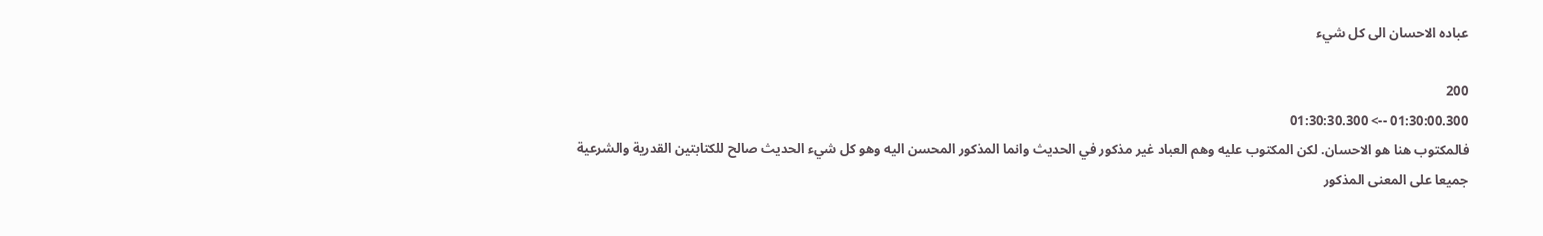عباده الاحسان الى كل شيء

200
01:30:00.300 --> 01:30:30.300
فالمكتوب هنا هو الاحسان. لكن المكتوب عليه وهم العباد غير مذكور في الحديث وانما المذكور المحسن اليه وهو كل شيء الحديث صالح للكتابتين القدرية والشرعية جميعا على المعنى المذكور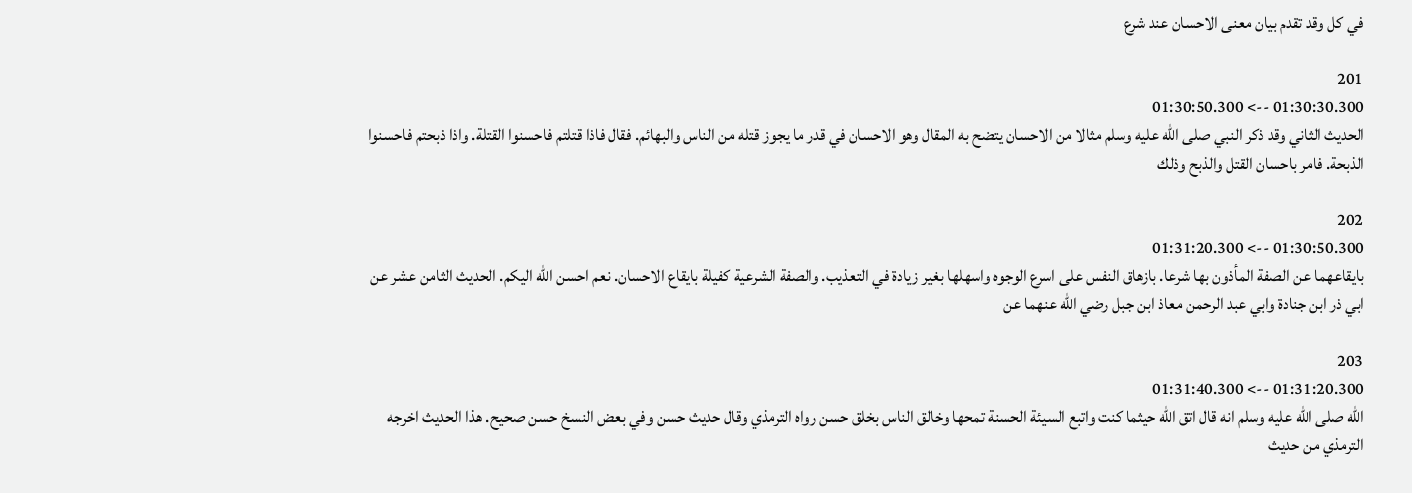في كل وقد تقدم بيان معنى الاحسان عند شرع

201
01:30:30.300 --> 01:30:50.300
الحديث الثاني وقد ذكر النبي صلى الله عليه وسلم مثالا من الاحسان يتضح به المقال وهو الاحسان في قدر ما يجوز قتله من الناس والبهائم. فقال فاذا قتلتم فاحسنوا القتلة. واذا ذبحتم فاحسنوا الذبحة. فامر باحسان القتل والذبح وذلك

202
01:30:50.300 --> 01:31:20.300
بايقاعهما عن الصفة المأذون بها شرعا. بازهاق النفس على اسرع الوجوه واسهلها بغير زيادة في التعذيب. والصفة الشرعية كفيلة بايقاع الاحسان. نعم احسن الله اليكم. الحديث الثامن عشر عن ابي ذر ابن جنادة وابي عبد الرحمن معاذ ابن جبل رضي الله عنهما عن

203
01:31:20.300 --> 01:31:40.300
الله صلى الله عليه وسلم انه قال اتق الله حيثما كنت واتبع السيئة الحسنة تمحها وخالق الناس بخلق حسن رواه الترمذي وقال حديث حسن وفي بعض النسخ حسن صحيح. هذا الحديث اخرجه الترمذي من حديث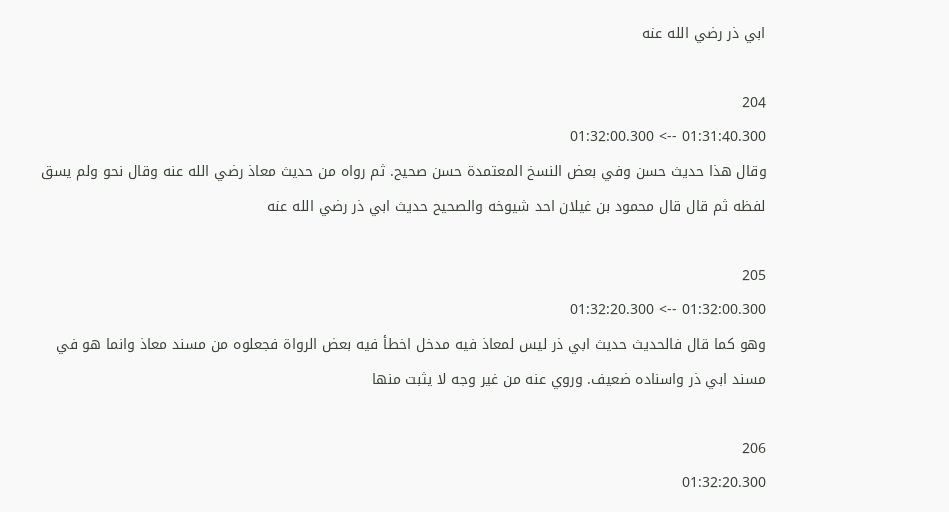ابي ذر رضي الله عنه

204
01:31:40.300 --> 01:32:00.300
وقال هذا حديث حسن وفي بعض النسخ المعتمدة حسن صحيح. ثم رواه من حديث معاذ رضي الله عنه وقال نحو ولم يسق لفظه ثم قال قال محمود بن غيلان احد شيوخه والصحيح حديث ابي ذر رضي الله عنه

205
01:32:00.300 --> 01:32:20.300
وهو كما قال فالحديث حديث ابي ذر ليس لمعاذ فيه مدخل اخطأ فيه بعض الرواة فجعلوه من مسند معاذ وانما هو في مسند ابي ذر واسناده ضعيف. وروي عنه من غير وجه لا يثبت منها

206
01:32:20.300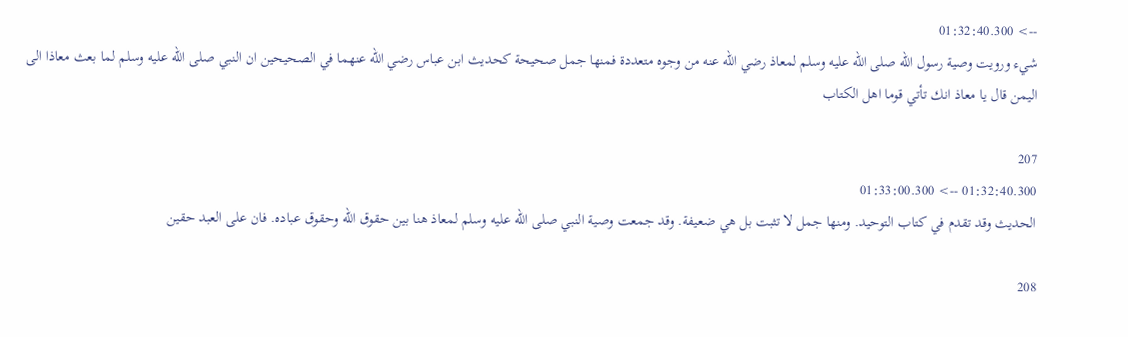--> 01:32:40.300
شيء ورويت وصية رسول الله صلى الله عليه وسلم لمعاذ رضي الله عنه من وجوه متعددة فمنها جمل صحيحة كحديث ابن عباس رضي الله عنهما في الصحيحين ان النبي صلى الله عليه وسلم لما بعث معاذا الى اليمن قال يا معاذ انك تأتي قوما اهل الكتاب

207
01:32:40.300 --> 01:33:00.300
الحديث وقد تقدم في كتاب التوحيد. ومنها جمل لا تثبت بل هي ضعيفة. وقد جمعت وصية النبي صلى الله عليه وسلم لمعاذ هنا بين حقوق الله وحقوق عباده. فان على العبد حقين

208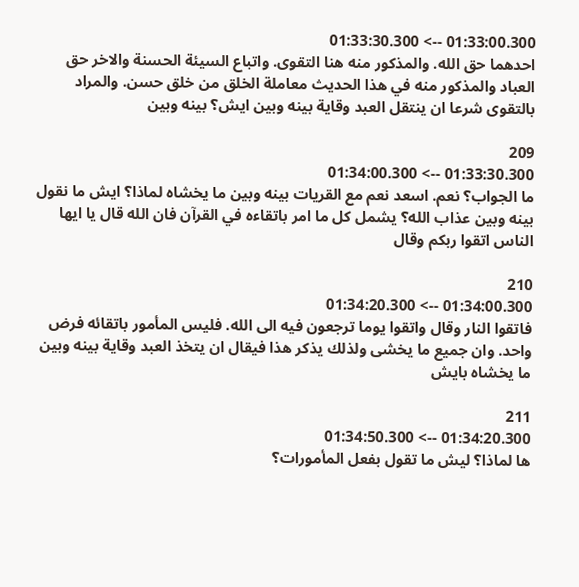01:33:00.300 --> 01:33:30.300
احدهما حق الله. والمذكور منه هنا التقوى. واتباع السيئة الحسنة والاخر حق العباد والمذكور منه في هذا الحديث معاملة الخلق من خلق حسن. والمراد بالتقوى شرعا ان ينتقل العبد وقاية بينه وبين ايش؟ بينه وبين

209
01:33:30.300 --> 01:34:00.300
ما الجواب؟ نعم. اسعد نعم مع القريات بينه وبين ما يخشاه لماذا؟ ايش ما نقول بينه وبين عذاب الله؟ يشمل كل ما امر باتقاءه في القرآن فان الله قال يا ايها الناس اتقوا ربكم وقال

210
01:34:00.300 --> 01:34:20.300
فاتقوا النار وقال واتقوا يوما ترجعون فيه الى الله. فليس المأمور باتقائه فرض واحد. وان جميع ما يخشى ولذلك يذكر هذا فيقال ان يتخذ العبد وقاية بينه وبين ما يخشاه بايش

211
01:34:20.300 --> 01:34:50.300
ها لماذا؟ ليش ما تقول بفعل المأمورات؟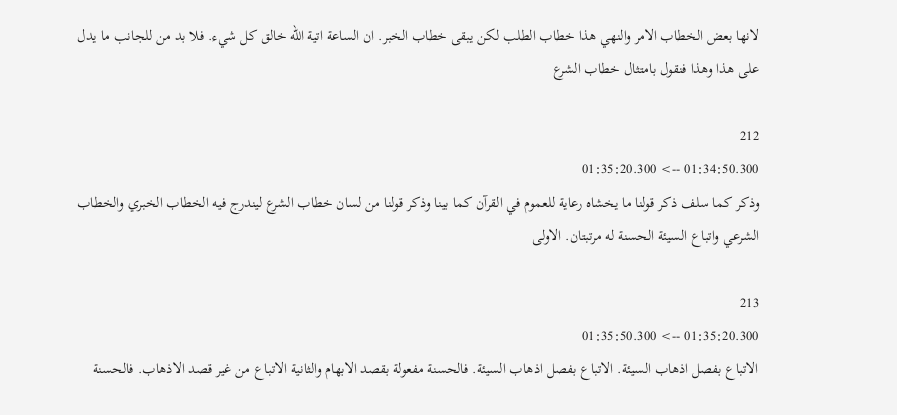لانها بعض الخطاب الامر والنهي هذا خطاب الطلب لكن يبقى خطاب الخبر. ان الساعة اتية الله خالق كل شيء. فلا بد من للجانب ما يدل على هذا وهذا فنقول بامتثال خطاب الشرع

212
01:34:50.300 --> 01:35:20.300
وذكر كما سلف ذكر قولنا ما يخشاه رعاية للعموم في القرآن كما بينا وذكر قولنا من لسان خطاب الشرع ليندرج فيه الخطاب الخبري والخطاب الشرعي واتباع السيئة الحسنة له مرتبتان. الاولى

213
01:35:20.300 --> 01:35:50.300
الاتباع بفصل اذهاب السيئة. الاتباع بفصل اذهاب السيئة. فالحسنة مفعولة بقصد الابهام والثانية الاتباع من غير قصد الاذهاب. فالحسنة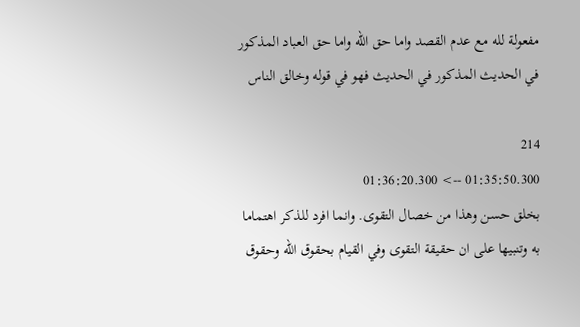مفعولة لله مع عدم القصد واما حق الله واما حق العباد المذكور في الحديث المذكور في الحديث فهو في قوله وخالق الناس

214
01:35:50.300 --> 01:36:20.300
بخلق حسن وهذا من خصال التقوى. وانما افرد للذكر اهتماما به وتنبيها على ان حقيقة التقوى وفي القيام بحقوق الله وحقوق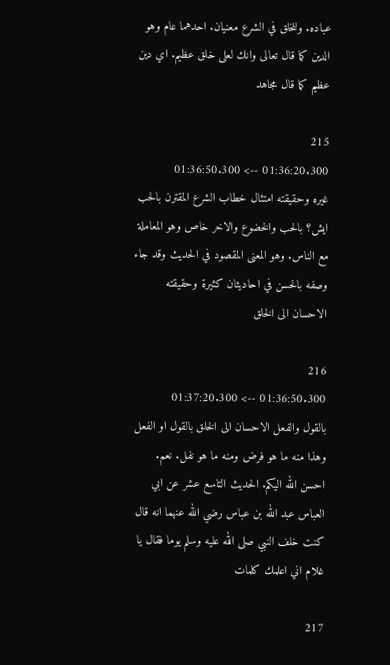عباده. وللخلق في الشرع معنيان. احدهما عام وهو الدين كما قال تعالى وانك لعلى خلق عظيم. اي دين عظيم كما قال مجاهد

215
01:36:20.300 --> 01:36:50.300
غيره وحقيقته امتثال خطاب الشرع المقترن بالحب ايش؟ بالحب والخضوع والاخر خاص وهو المعاملة مع الناس. وهو المعنى المقصود في الحديث وقد جاء وصفه بالحسن في احاديثان كثيرة وحقيقته الاحسان الى الخلق

216
01:36:50.300 --> 01:37:20.300
بالقول والفعل الاحسان الى الخلق بالقول او الفعل وهذا منه ما هو فرض ومنه ما هو نفل. نعم. احسن الله اليكم. الحديث التاسع عشر عن ابي العباس عبد الله بن عباس رضي الله عنهما انه قال كنت خلف النبي صلى الله عليه وسلم يوما فقال يا غلام اني اعلمك كلمات

217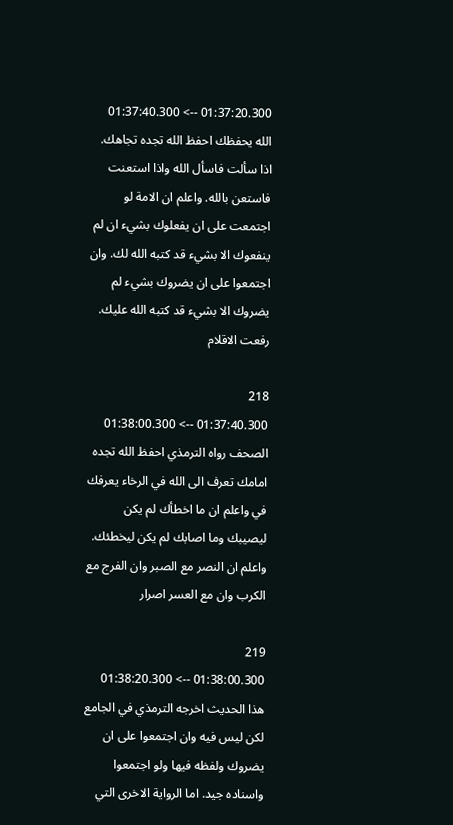01:37:20.300 --> 01:37:40.300
الله يحفظك احفظ الله تجده تجاهك. اذا سألت فاسأل الله واذا استعنت فاستعن بالله. واعلم ان الامة لو اجتمعت على ان يفعلوك بشيء ان لم ينفعوك الا بشيء قد كتبه الله لك. وان اجتمعوا على ان يضروك بشيء لم يضروك الا بشيء قد كتبه الله عليك. رفعت الاقلام

218
01:37:40.300 --> 01:38:00.300
الصحف رواه الترمذي احفظ الله تجده امامك تعرف الى الله في الرخاء يعرفك في واعلم ان ما اخطأك لم يكن ليصيبك وما اصابك لم يكن ليخطئك. واعلم ان النصر مع الصبر وان الفرج مع الكرب وان مع العسر اصرار

219
01:38:00.300 --> 01:38:20.300
هذا الحديث اخرجه الترمذي في الجامع لكن ليس فيه وان اجتمعوا على ان يضروك ولفظه فيها ولو اجتمعوا واسناده جيد. اما الرواية الاخرى التي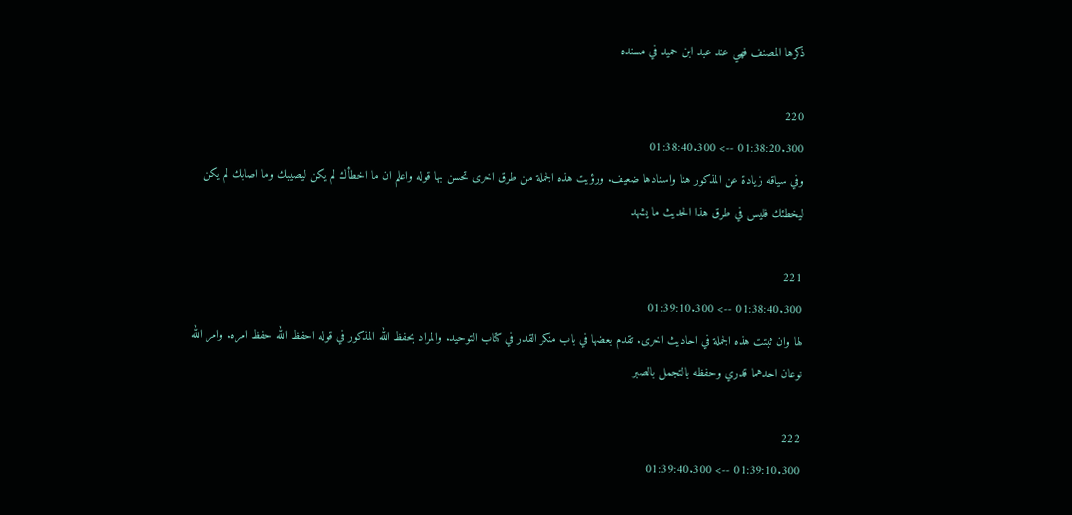ذكرها المصنف فهي عند عبد ابن حميد في مسنده

220
01:38:20.300 --> 01:38:40.300
وفي سياقه زيادة عن المذكور هنا واسنادها ضعيف. ورؤيت هذه الجملة من طرق اخرى تحسن بها قوله واعلم ان ما اخطأك لم يكن ليصيبك وما اصابك لم يكن ليخطئك فليس في طرق هذا الحديث ما يشهد

221
01:38:40.300 --> 01:39:10.300
لها وان ثبتت هذه الجملة في احاديث اخرى. تقدم بعضها في باب منكر القدر في كتاب التوحيد. والمراد بحفظ الله المذكور في قوله احفظ الله حفظ امره. وامر الله نوعان احدهما قدري وحفظه بالتجمل بالصبر

222
01:39:10.300 --> 01:39:40.300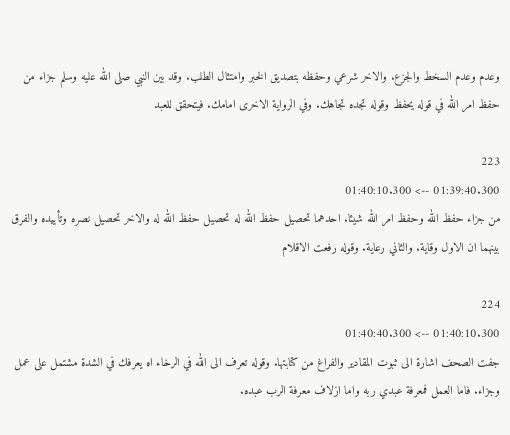وعدم وعدم السخط والجزع. والاخر شرعي وحفظه بتصديق الخبر وامتثال الطلب. وقد بين النبي صلى الله عليه وسلم جزاء من حفظ امر الله في قوله يحفظ وقوله تجده تجاهك. وفي الرواية الاخرى امامك. فيتحقق للعبد

223
01:39:40.300 --> 01:40:10.300
من جزاء حفظ الله وحفظ امر الله شيئا. احدهما تحصيل حفظ الله له تحصيل حفظ الله له والاخر تحصيل نصره وتأييده والفرق بينهما ان الاول وقاية. والثاني رعاية. وقوله رفعت الاقلام

224
01:40:10.300 --> 01:40:40.300
جفت الصحف اشارة الى ثبوت المقادير والفراغ من كتابتها. وقوله تعرف الى الله في الرخاء اه يعرفك في الشدة مشتمل على عمل وجزاء. فاما العمل فمعرفة عبدي ربه واما ازلاف معرفة الرب عبده.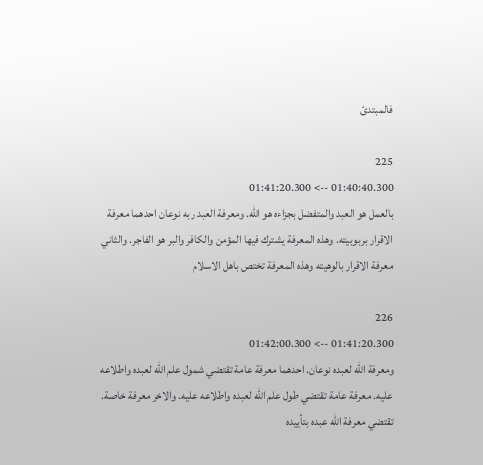فالمبتدئ

225
01:40:40.300 --> 01:41:20.300
بالعمل هو العبد والمتفضل بجزاءه هو الله. ومعرفة العبد ربه نوعان احدهما معرفة الاقرار بربوبيته. وهذه المعرفة يشترك فيها المؤمن والكافر والبر هو الفاجر. والثاني معرفة الاقرار بالوهيته وهذه المعرفة تختص باهل الاسلام

226
01:41:20.300 --> 01:42:00.300
ومعرفة الله لعبده نوعان. احدهما معرفة عامة تقتضي شمول علم الله لعبده واطلاعه عليه. معرفة عامة تقتضي طول علم الله لعبده واطلاعه عليه. والاخر معرفة خاصة. تقتضي معرفة الله عبده بتأييده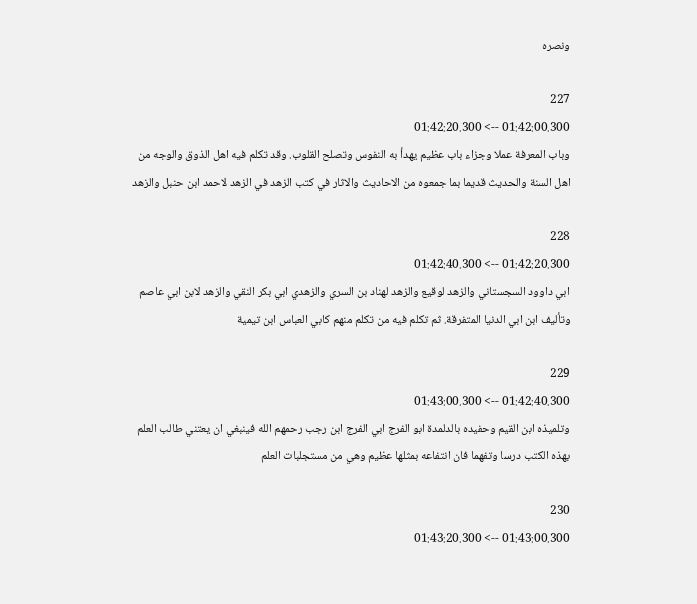ونصره

227
01:42:00.300 --> 01:42:20.300
وباب المعرفة عملا وجزاء باب عظيم يهدأ به النفوس وتصلح القلوب. وقد تكلم فيه اهل الذوق والوجه من اهل السنة والحديث قديما بما جمعوه من الاحاديث والاثار في كتب الزهد في الزهد لاحمد ابن حنبل والزهد

228
01:42:20.300 --> 01:42:40.300
ابي داوود السجستاني والزهد لوقيع والزهد لهناد بن السري والزهدي ابي بكر النقي والزهد لابن ابي عاصم وتأليف ابن ابي الدنيا المتفرقة. ثم تكلم فيه من تكلم منهم كابي العباس ابن تيمية

229
01:42:40.300 --> 01:43:00.300
وتلميذه ابن القيم وحفيده بالدلمدة ابو الفرج ابي الفرج ابن رجب رحمهم الله فينبغي ان يعتني طالب العلم بهذه الكتب درسا وتفهما فان انتفاعه بمثلها عظيم وهي من مستجلبات العلم

230
01:43:00.300 --> 01:43:20.300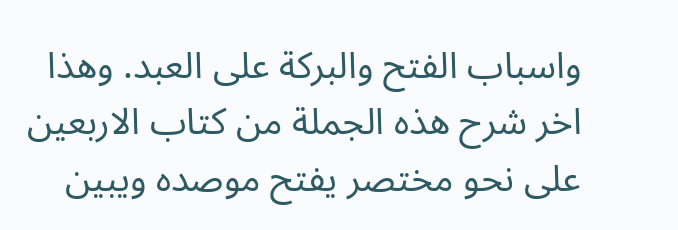واسباب الفتح والبركة على العبد. وهذا اخر شرح هذه الجملة من كتاب الاربعين على نحو مختصر يفتح موصده ويبين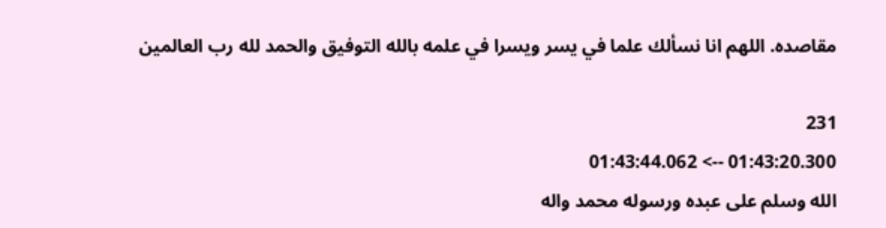مقاصده. اللهم انا نسألك علما في يسر ويسرا في علمه بالله التوفيق والحمد لله رب العالمين

231
01:43:20.300 --> 01:43:44.062
الله وسلم على عبده ورسوله محمد واله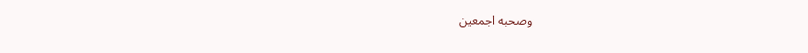وصحبه اجمعين